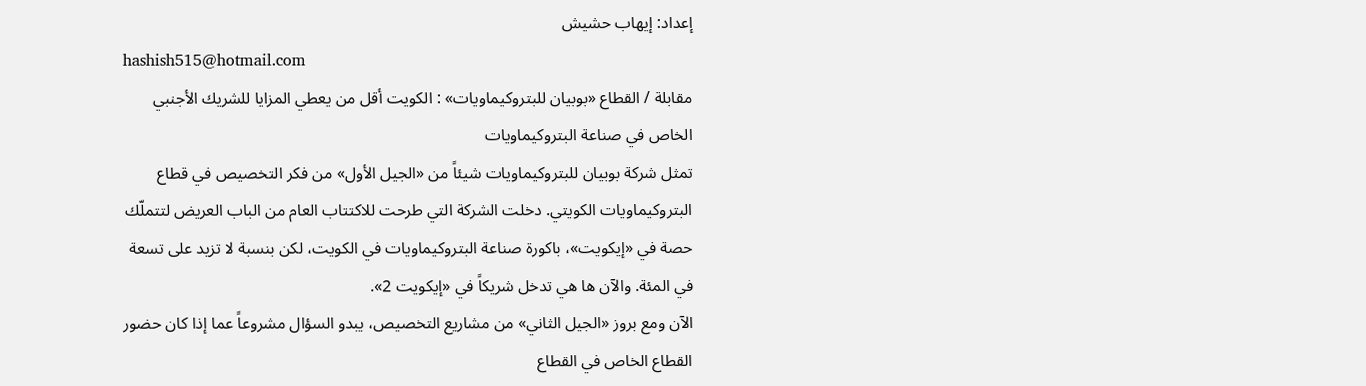إعداد: إيهاب حشيش
hashish515@hotmail.com
مقابلة / القطاع «بوبيان للبتروكيماويات» : الكويت أقل من يعطي المزايا للشريك الأجنبي
الخاص في صناعة البتروكيماويات
تمثل شركة بوبيان للبتروكيماويات شيئاً من «الجيل الأول» من فكر التخصيص في قطاع البتروكيماويات الكويتي. دخلت الشركة التي طرحت للاكتتاب العام من الباب العريض لتتملّك حصة في «إيكويت»، باكورة صناعة البتروكيماويات في الكويت، لكن بنسبة لا تزيد على تسعة في المئة. والآن ها هي تدخل شريكاً في «إيكويت 2».
الآن ومع بروز «الجيل الثاني» من مشاريع التخصيص، يبدو السؤال مشروعاً عما إذا كان حضور القطاع الخاص في القطاع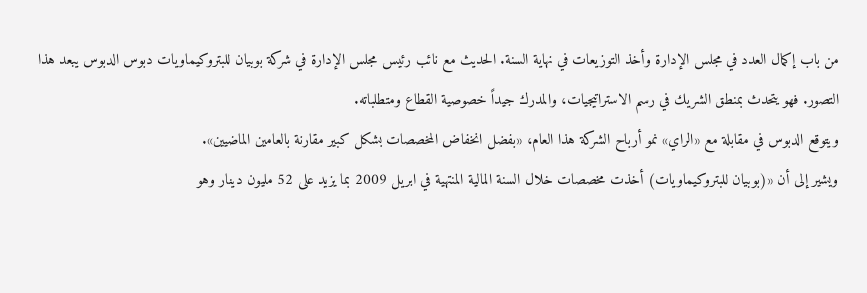من باب إكمال العدد في مجلس الإدارة وأخذ التوزيعات في نهاية السنة. الحديث مع نائب رئيس مجلس الإدارة في شركة بوبيان للبتروكيماويات دبوس الدبوس يبعد هذا التصور. فهو يتحدث بمنطق الشريك في رسم الاستراتيجيات، والمدرك جيداً خصوصية القطاع ومتطلباته.
ويتوقع الدبوس في مقابلة مع «الراي» نمو أرباح الشركة هذا العام، «بفضل انخفاض المخصصات بشكل كبير مقارنة بالعامين الماضيين».
ويشير إلى أن «(بوبيان للبتروكيماويات) أخذت مخصصات خلال السنة المالية المنتهية في ابريل 2009 بما يزيد على 52 مليون دينار وهو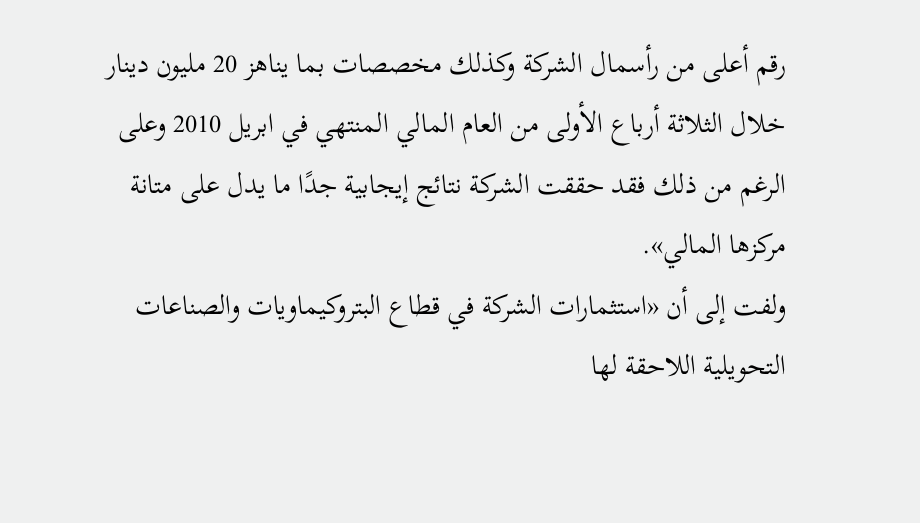رقم أعلى من رأسمال الشركة وكذلك مخصصات بما يناهز 20 مليون دينار خلال الثلاثة أرباع الأولى من العام المالي المنتهي في ابريل 2010 وعلى الرغم من ذلك فقد حققت الشركة نتائج إيجابية جدًا ما يدل على متانة مركزها المالي».
ولفت إلى أن «استثمارات الشركة في قطاع البتروكيماويات والصناعات التحويلية اللاحقة لها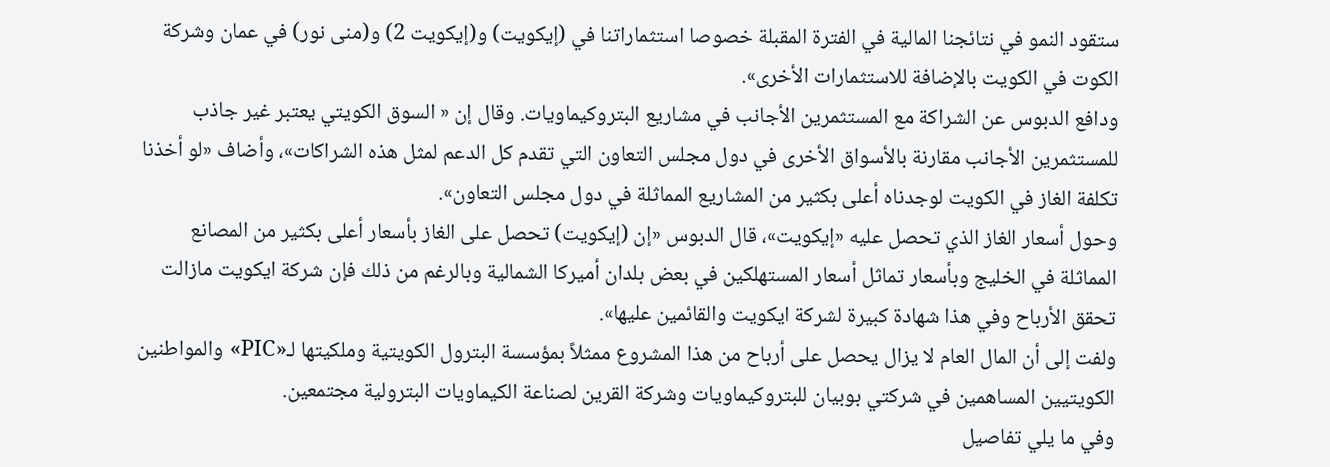ستقود النمو في نتائجنا المالية في الفترة المقبلة خصوصا استثماراتنا في (إيكويت) و(إيكويت 2) و(منى نور) في عمان وشركة الكوت في الكويت بالإضافة للاستثمارات الأخرى».
ودافع الدبوس عن الشراكة مع المستثمرين الأجانب في مشاريع البتروكيماويات. وقال إن « السوق الكويتي يعتبر غير جاذب للمستثمرين الأجانب مقارنة بالأسواق الأخرى في دول مجلس التعاون التي تقدم كل الدعم لمثل هذه الشراكات»، وأضاف «لو أخذنا تكلفة الغاز في الكويت لوجدناه أعلى بكثير من المشاريع المماثلة في دول مجلس التعاون».
وحول أسعار الغاز الذي تحصل عليه «إيكويت»، قال الدبوس «إن (إيكويت) تحصل على الغاز بأسعار أعلى بكثير من المصانع المماثلة في الخليج وبأسعار تماثل أسعار المستهلكين في بعض بلدان أميركا الشمالية وبالرغم من ذلك فإن شركة ايكويت مازالت تحقق الأرباح وفي هذا شهادة كبيرة لشركة ايكويت والقائمين عليها».
ولفت إلى أن المال العام لا يزال يحصل على أرباح من هذا المشروع ممثلاً بمؤسسة البترول الكويتية وملكيتها لـ«PIC» والمواطنين الكويتيين المساهمين في شركتي بوبيان للبتروكيماويات وشركة القرين لصناعة الكيماويات البترولية مجتمعين.
وفي ما يلي تفاصيل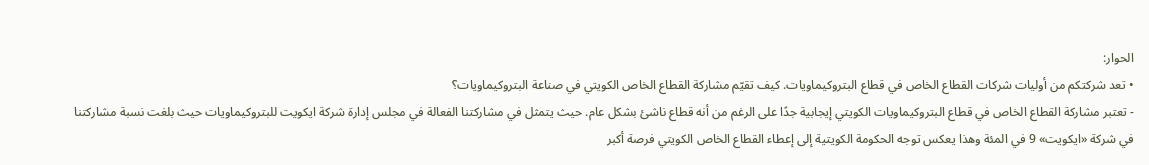الحوار:
• تعد شركتكم من أوليات شركات القطاع الخاص في قطاع البتروكيماويات. كيف تقيّم مشاركة القطاع الخاص الكويتي في صناعة البتروكيماويات؟
- تعتبر مشاركة القطاع الخاص في قطاع البتروكيماويات الكويتي إيجابية جدًا على الرغم من أنه قطاع ناشئ بشكل عام. حيث يتمثل في مشاركتنا الفعالة في مجلس إدارة شركة ايكويت للبتروكيماويات حيث بلغت نسبة مشاركتنا في شركة «ايكويت» 9 في المئة وهذا يعكس توجه الحكومة الكويتية إلى إعطاء القطاع الخاص الكويتي فرصة أكبر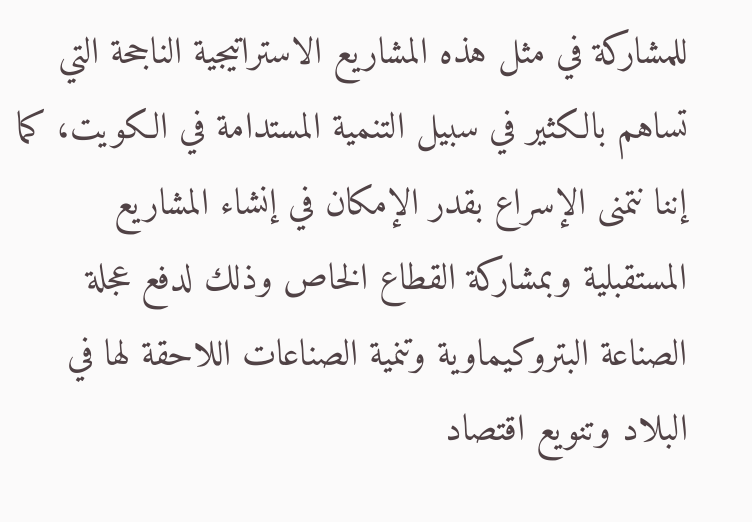للمشاركة في مثل هذه المشاريع الاستراتيجية الناجحة التي تساهم بالكثير في سبيل التنمية المستدامة في الكويت، كما إننا نتمنى الإسراع بقدر الإمكان في إنشاء المشاريع المستقبلية وبمشاركة القطاع الخاص وذلك لدفع عجلة الصناعة البتروكيماوية وتنمية الصناعات اللاحقة لها في البلاد وتنويع اقتصاد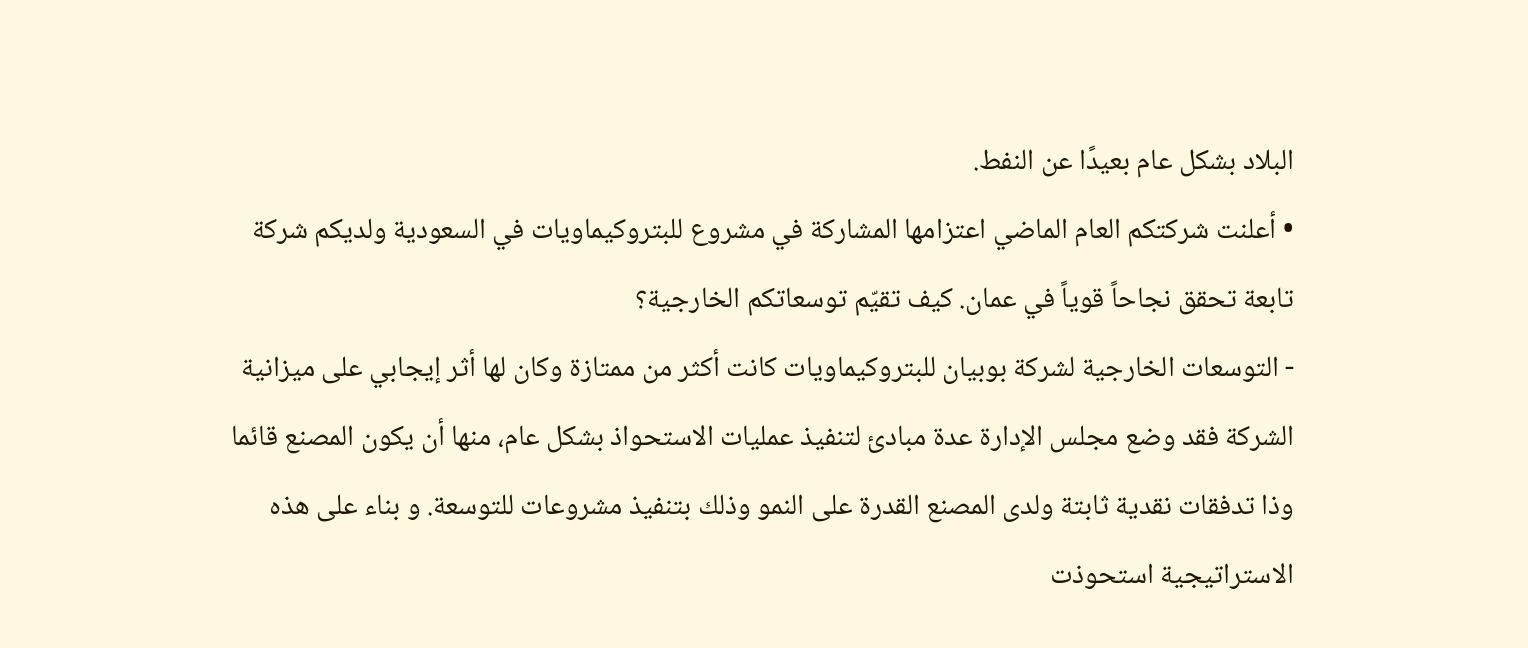البلاد بشكل عام بعيدًا عن النفط.
• أعلنت شركتكم العام الماضي اعتزامها المشاركة في مشروع للبتروكيماويات في السعودية ولديكم شركة تابعة تحقق نجاحاً قوياً في عمان. كيف تقيّم توسعاتكم الخارجية؟
- التوسعات الخارجية لشركة بوبيان للبتروكيماويات كانت أكثر من ممتازة وكان لها أثر إيجابي على ميزانية الشركة فقد وضع مجلس الإدارة عدة مبادئ لتنفيذ عمليات الاستحواذ بشكل عام، منها أن يكون المصنع قائما وذا تدفقات نقدية ثابتة ولدى المصنع القدرة على النمو وذلك بتنفيذ مشروعات للتوسعة. و بناء على هذه الاستراتيجية استحوذت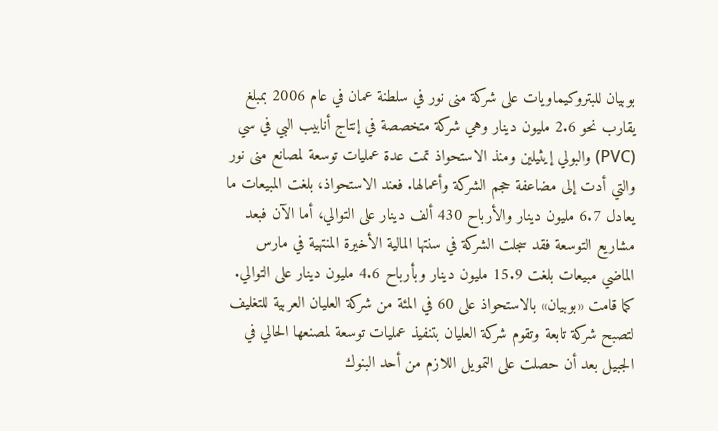بوبيان للبتروكيماويات على شركة منى نور في سلطنة عمان في عام 2006 بمبلغ يقارب نحو 2.6 مليون دينار وهي شركة متخصصة في إنتاج أنابيب البي في سي (PVC) والبولي إيثيلين ومنذ الاستحواذ تمت عدة عمليات توسعة لمصانع منى نور والتي أدت إلى مضاعفة حجم الشركة وأعمالها. فعند الاستحواذ، بلغت المبيعات ما يعادل 6.7 مليون دينار والأرباح 430 ألف دينار على التوالي، أما الآن فبعد مشاريع التوسعة فقد سجلت الشركة في سنتها المالية الأخيرة المنتهية في مارس الماضي مبيعات بلغت 15.9 مليون دينار وبأرباح 4.6 مليون دينار على التوالي. كما قامت «بوبيان» بالاستحواذ على 60 في المئة من شركة العليان العربية للتغليف لتصبح شركة تابعة وتقوم شركة العليان بتنفيذ عمليات توسعة لمصنعها الحالي في الجبيل بعد أن حصلت على التمويل اللازم من أحد البنوك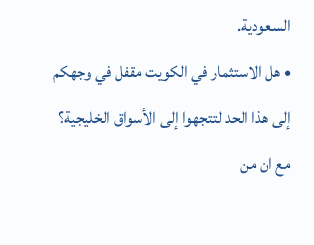السعودية.
• هل الاستثمار في الكويت مقفل في وجهكم إلى هذا الحد لتتجهوا إلى الأسواق الخليجية؟ مع ان من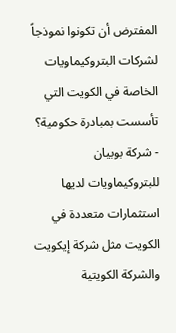المفترض أن تكونوا نموذجاً لشركات البتروكيماويات الخاصة في الكويت التي تأسست بمبادرة حكومية؟
- شركة بوبيان للبتروكيماويات لديها استثمارات متعددة في الكويت مثل شركة إيكويت والشركة الكويتية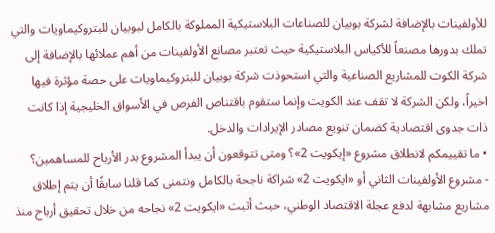للأولفينات بالإضافة لشركة بوبيان للصناعات البلاستيكية المملوكة بالكامل لبوبيان للبتروكيماويات والتي تملك بدورها مصنعاً للأكياس البلاستيكية حيث تعتبر مصانع الأولفينات من أهم عملائها بالإضافة إلى شركة الكوت للمشاريع الصناعية والتي استحوذت شركة بوبيان للبتروكيماويات على حصة مؤثرة فيها اخيراً، ولكن الشركة لا تقف عند الكويت وإنما ستقوم باقتناص الفرص في الأسواق الخليجية إذا كانت ذات جدوى اقتصادية كضمان تنويع مصادر الإيرادات والدخل.
• ما تقييمكم لانطلاق مشروع «إيكويت 2»؟ ومتى تتوقعون أن يبدأ المشروع بدر الأرباح للمساهمين؟
- مشروع الأولفينات الثاني أو «ايكويت 2» شراكة ناجحة بالكامل ونتمنى كما قلنا سابقًا أن يتم إطلاق مشاريع مشابهة لدفع عجلة الاقتصاد الوطني، حيث أثبت «ايكويت 2» نجاحه من خلال تحقيق أرباح منذ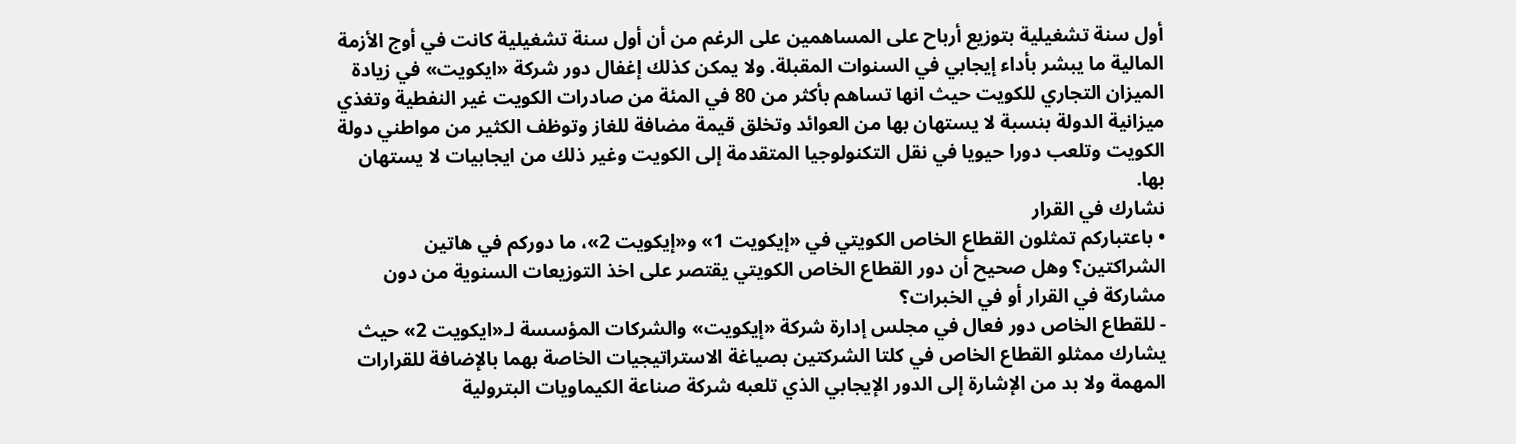أول سنة تشغيلية بتوزيع أرباح على المساهمين على الرغم من أن أول سنة تشغيلية كانت في أوج الأزمة المالية ما يبشر بأداء إيجابي في السنوات المقبلة. ولا يمكن كذلك إغفال دور شركة «ايكويت» في زيادة الميزان التجاري للكويت حيث انها تساهم بأكثر من 80 في المئة من صادرات الكويت غير النفطية وتغذي ميزانية الدولة بنسبة لا يستهان بها من العوائد وتخلق قيمة مضافة للغاز وتوظف الكثير من مواطني دولة الكويت وتلعب دورا حيويا في نقل التكنولوجيا المتقدمة إلى الكويت وغير ذلك من ايجابيات لا يستهان بها.
نشارك في القرار
• باعتباركم تمثلون القطاع الخاص الكويتي في «إيكويت 1» و«إيكويت 2»، ما دوركم في هاتين الشراكتين؟ وهل صحيح أن دور القطاع الخاص الكويتي يقتصر على اخذ التوزيعات السنوية من دون مشاركة في القرار أو في الخبرات؟
- للقطاع الخاص دور فعال في مجلس إدارة شركة «إيكويت» والشركات المؤسسة لـ«ايكويت 2» حيث يشارك ممثلو القطاع الخاص في كلتا الشركتين بصياغة الاستراتيجيات الخاصة بهما بالإضافة للقرارات المهمة ولا بد من الإشارة إلى الدور الإيجابي الذي تلعبه شركة صناعة الكيماويات البترولية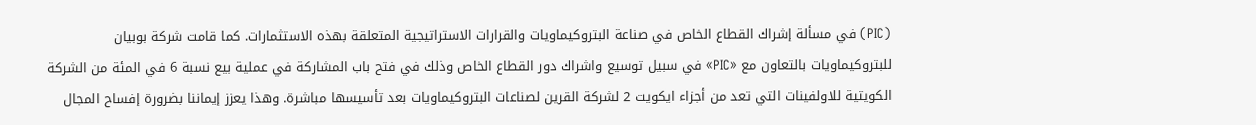(PIC) في مسألة إشراك القطاع الخاص في صناعة البتروكيماويات والقرارات الاستراتيجية المتعلقة بهذه الاستثمارات. كما قامت شركة بوبيان للبتروكيماويات بالتعاون مع «PIC» في سبيل توسيع واشراك دور القطاع الخاص وذلك في فتح باب المشاركة في عملية بيع نسبة 6 في المئة من الشركة الكويتية للاولفينات التي تعد من أجزاء ايكويت 2 لشركة القرين لصناعات البتروكيماويات بعد تأسيسها مباشرة. وهذا يعزز إيماننا بضرورة إفساح المجال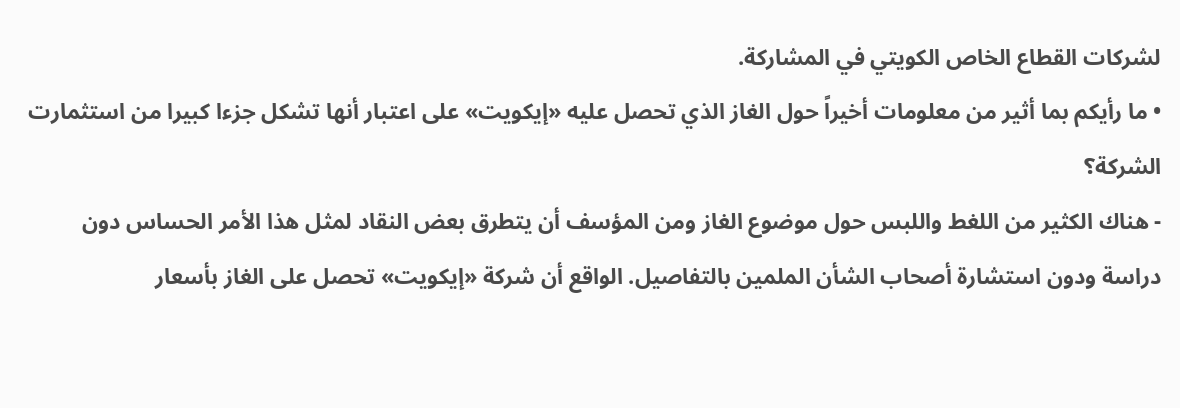لشركات القطاع الخاص الكويتي في المشاركة.
• ما رأيكم بما أثير من معلومات أخيراً حول الغاز الذي تحصل عليه «إيكويت» على اعتبار أنها تشكل جزءا كبيرا من استثمارت الشركة؟
- هناك الكثير من اللغط واللبس حول موضوع الغاز ومن المؤسف أن يتطرق بعض النقاد لمثل هذا الأمر الحساس دون دراسة ودون استشارة أصحاب الشأن الملمين بالتفاصيل. الواقع أن شركة «إيكويت» تحصل على الغاز بأسعار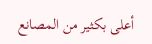أعلى بكثير من المصانع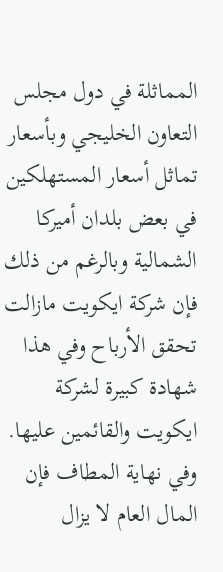المماثلة في دول مجلس التعاون الخليجي وبأسعار تماثل أسعار المستهلكين في بعض بلدان أميركا الشمالية وبالرغم من ذلك فإن شركة ايكويت مازالت تحقق الأرباح وفي هذا شهادة كبيرة لشركة ايكويت والقائمين عليها. وفي نهاية المطاف فإن المال العام لا يزال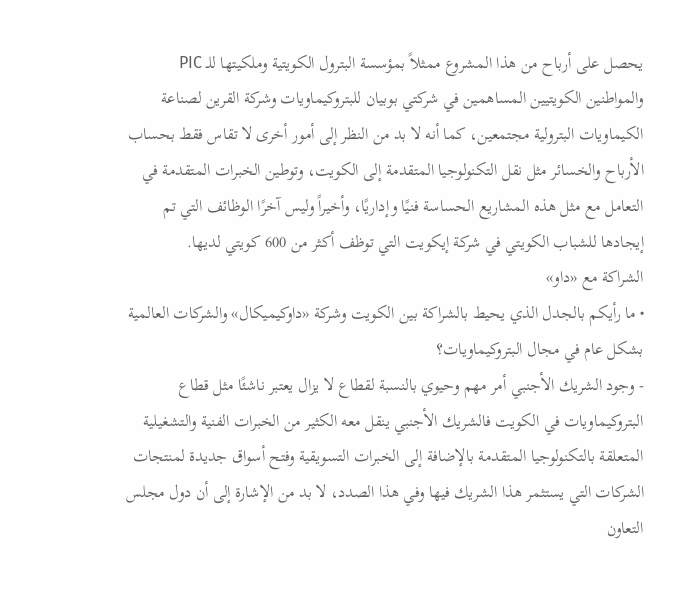يحصل على أرباح من هذا المشروع ممثلاً بمؤسسة البترول الكويتية وملكيتها للـ PIC والمواطنين الكويتيين المساهمين في شركتي بوبيان للبتروكيماويات وشركة القرين لصناعة الكيماويات البترولية مجتمعين، كما أنه لا بد من النظر إلى أمور أخرى لا تقاس فقط بحساب الأرباح والخسائر مثل نقل التكنولوجيا المتقدمة إلى الكويت، وتوطين الخبرات المتقدمة في التعامل مع مثل هذه المشاريع الحساسة فنيًا وإداريًا، وأخيراً وليس آخرًا الوظائف التي تم إيجادها للشباب الكويتي في شركة إيكويت التي توظف أكثر من 600 كويتي لديها.
الشراكة مع «داو»
• ما رأيكم بالجدل الذي يحيط بالشراكة بين الكويت وشركة «داوكيميكال» والشركات العالمية بشكل عام في مجال البتروكيماويات؟
- وجود الشريك الأجنبي أمر مهم وحيوي بالنسبة لقطاع لا يزال يعتبر ناشئًا مثل قطاع البتروكيماويات في الكويت فالشريك الأجنبي ينقل معه الكثير من الخبرات الفنية والتشغيلية المتعلقة بالتكنولوجيا المتقدمة بالإضافة إلى الخبرات التسويقية وفتح أسواق جديدة لمنتجات الشركات التي يستثمر هذا الشريك فيها وفي هذا الصدد، لا بد من الإشارة إلى أن دول مجلس التعاون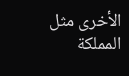الأخرى مثل المملكة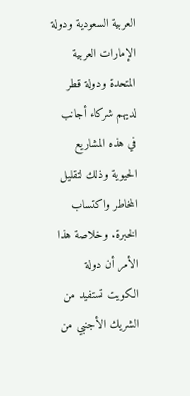العربية السعودية ودولة الإمارات العربية المتحدة ودولة قطر لديهم شركاء أجانب في هذه المشاريع الحيوية وذلك لتقليل المخاطر واكتساب الخبرة. وخلاصة هذا الأمر أن دولة الكويت تستفيد من الشريك الأجنبي من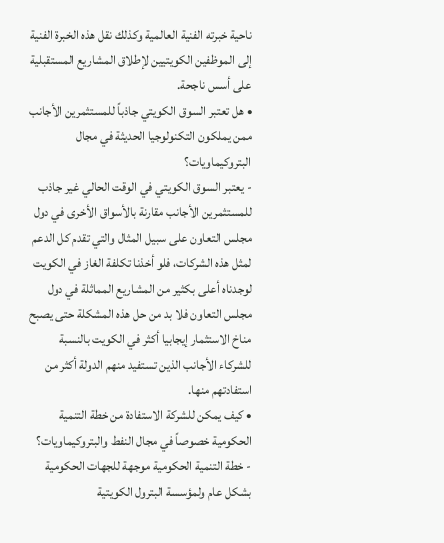ناحية خبرته الفنية العالمية وكذلك نقل هذه الخبرة الفنية إلى الموظفين الكويتيين لإطلاق المشاريع المستقبلية على أسس ناجحة.
• هل تعتبر السوق الكويتي جاذباً للمستثمرين الأجانب ممن يملكون التكنولوجيا الحديثة في مجال البتروكيماويات؟
- يعتبر السوق الكويتي في الوقت الحالي غير جاذب للمستثمرين الأجانب مقارنة بالأسواق الأخرى في دول مجلس التعاون على سبيل المثال والتي تقدم كل الدعم لمثل هذه الشركات، فلو أخذنا تكلفة الغاز في الكويت لوجدناه أعلى بكثير من المشاريع المماثلة في دول مجلس التعاون فلا بد من حل هذه المشكلة حتى يصبح مناخ الاستثمار إيجابيا أكثر في الكويت بالنسبة للشركاء الأجانب الذين تستفيد منهم الدولة أكثر من استفادتهم منها.
• كيف يمكن للشركة الاستفادة من خطة التنمية الحكومية خصوصاً في مجال النفط والبتروكيماويات؟
- خطة التنمية الحكومية موجهة للجهات الحكومية بشكل عام ولمؤسسة البترول الكويتية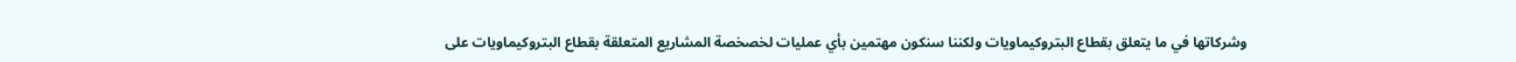وشركاتها في ما يتعلق بقطاع البتروكيماويات ولكننا سنكون مهتمين بأي عمليات لخصخصة المشاريع المتعلقة بقطاع البتروكيماويات على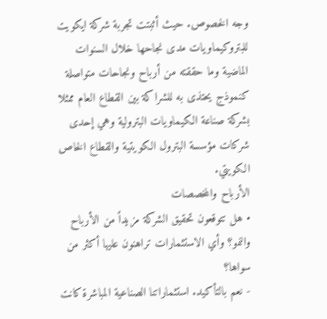وجه الخصوص. حيث أثبتت تجربة شركة ايكويت للبتروكيماويات مدى نجاحها خلال السنوات الماضية وما حققته من أرباح ونجاحات متواصلة كنموذج يحتذى به للشراكة بين القطاع العام ممثلا بشركة صناعة الكيماويات البترولية وهي إحدى شركات مؤسسة البترول الكويتية والقطاع الخاص الكويتي.
الأرباح والمخصصات
• هل تتوقعون تحقيق الشركة مزيداً من الأرباح والنمو؟ وأي الاستثمارات تراهنون عليها أكثر من سواها؟
- نعم بالتأكيد. استثماراتنا الصناعية المباشرة كانت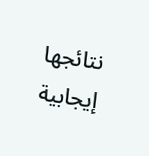نتائجها إيجابية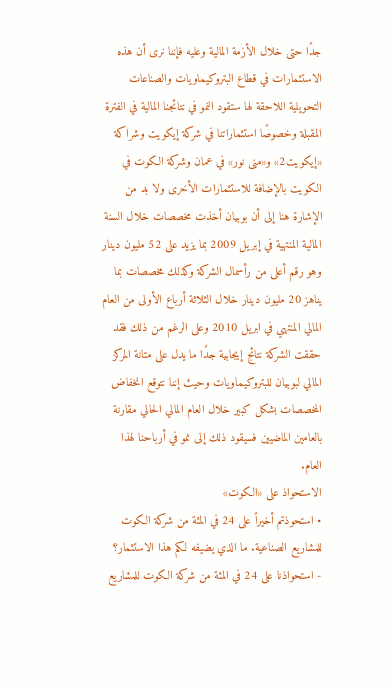جدًا حتى خلال الأزمة المالية وعليه فإننا نرى أن هذه الاستثمارات في قطاع البتروكيماويات والصناعات التحويلية اللاحقة لها ستقود النمو في نتائجنا المالية في الفترة المقبلة وخصوصًا استثماراتنا في شركة إيكويت وشراكة «إيكويت2» و«منى نور» في عمان وشركة الكوت في الكويت بالإضافة للاستثمارات الأخرى ولا بد من الإشارة هنا إلى أن بوبيان أخذت مخصصات خلال السنة المالية المنتهية في إبريل 2009 بما يزيد على 52 مليون دينار وهو رقم أعلى من رأسمال الشركة وكذلك مخصصات بما يناهز 20 مليون دينار خلال الثلاثة أرباع الأولى من العام المالي المنتهي في ابريل 2010 وعلى الرغم من ذلك فقد حققت الشركة نتائج إيجابية جدًا ما يدل على متانة المركز المالي لبوبيان للبتروكيماويات وحيث إننا نتوقع انخفاض المخصصات بشكل كبير خلال العام المالي الحالي مقارنة بالعامين الماضيين فسيقود ذلك إلى نمو في أرباحنا لهذا العام.
الاستحواذ على «الكوت»
• استحوذتم أخيراً على 24 في المئة من شركة الكوت للمشاريع الصناعية. ما الذي يضيفه لكم هذا الاستثمار؟
- استحواذنا على 24 في المئة من شركة الكوت للمشاريع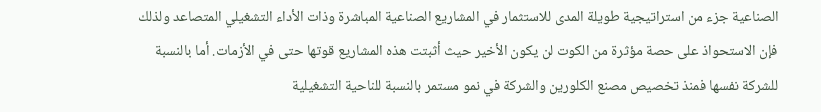الصناعية جزء من استراتيجية طويلة المدى للاستثمار في المشاريع الصناعية المباشرة وذات الأداء التشغيلي المتصاعد ولذلك فإن الاستحواذ على حصة مؤثرة من الكوت لن يكون الأخير حيث أثبتت هذه المشاريع قوتها حتى في الأزمات. أما بالنسبة للشركة نفسها فمنذ تخصيص مصنع الكلورين والشركة في نمو مستمر بالنسبة للناحية التشغيلية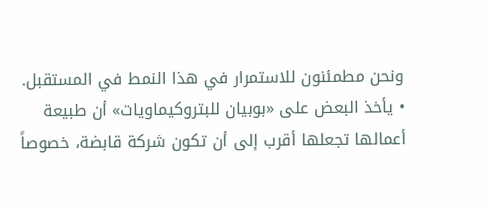ونحن مطمئنون للاستمرار في هذا النمط في المستقبل.
• يأخذ البعض على «بوبيان للبتروكيماويات» أن طبيعة أعمالها تجعلها أقرب إلى أن تكون شركة قابضة، خصوصاً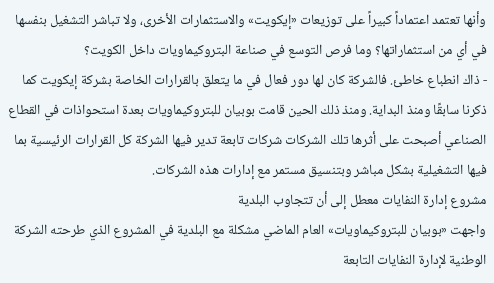وأنها تعتمد اعتماداً كبيراً على توزيعات «إيكويت» والاستثمارات الأخرى، ولا تباشر التشغيل بنفسها في أي من استثماراتها؟ وما فرص التوسع في صناعة البتروكيماويات داخل الكويت؟
- ذاك انطباع خاطئ. فالشركة كان لها دور فعال في ما يتعلق بالقرارات الخاصة بشركة إيكويت كما ذكرنا سابقًا ومنذ البداية. ومنذ ذلك الحين قامت بوبيان للبتروكيماويات بعدة استحواذات في القطاع الصناعي أصبحت على أثرها تلك الشركات شركات تابعة تدير فيها الشركة كل القرارات الرئيسية بما فيها التشغيلية بشكل مباشر وبتنسيق مستمر مع إدارات هذه الشركات.
مشروع إدارة النفايات معطل إلى أن تتجاوب البلدية
واجهت «بوبيان للبتروكيماويات» العام الماضي مشكلة مع البلدية في المشروع الذي طرحته الشركة الوطنية لإدارة النفايات التابعة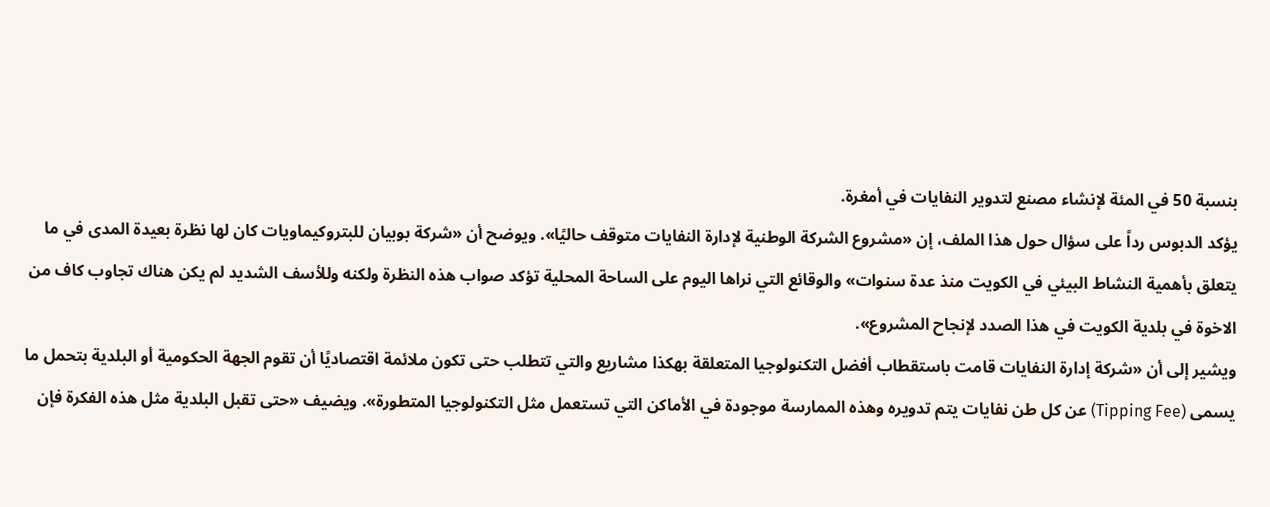بنسبة 50 في المئة لإنشاء مصنع لتدوير النفايات في أمغرة.
يؤكد الدبوس رداً على سؤال حول هذا الملف، إن «مشروع الشركة الوطنية لإدارة النفايات متوقف حاليًا». ويوضح أن «شركة بوبيان للبتروكيماويات كان لها نظرة بعيدة المدى في ما يتعلق بأهمية النشاط البيئي في الكويت منذ عدة سنوات» والوقائع التي نراها اليوم على الساحة المحلية تؤكد صواب هذه النظرة ولكنه وللأسف الشديد لم يكن هناك تجاوب كاف من الاخوة في بلدية الكويت في هذا الصدد لإنجاح المشروع».
ويشير إلى أن «شركة إدارة النفايات قامت باستقطاب أفضل التكنولوجيا المتعلقة بهكذا مشاريع والتي تتطلب حتى تكون ملائمة اقتصاديًا أن تقوم الجهة الحكومية أو البلدية بتحمل ما يسمى (Tipping Fee) عن كل طن نفايات يتم تدويره وهذه الممارسة موجودة في الأماكن التي تستعمل مثل التكنولوجيا المتطورة». ويضيف «حتى تقبل البلدية مثل هذه الفكرة فإن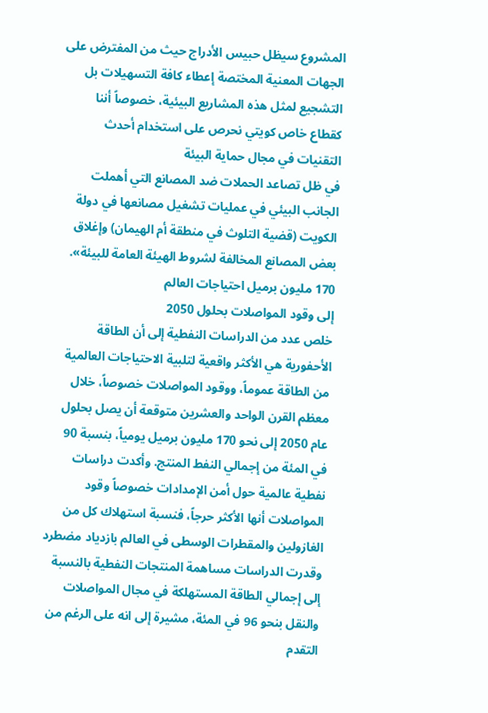المشروع سيظل حبيس الأدراج حيث من المفترض على الجهات المعنية المختصة إعطاء كافة التسهيلات بل التشجيع لمثل هذه المشاريع البيئية، خصوصاً أننا كقطاع خاص كويتي نحرص على استخدام أحدث التقنيات في مجال حماية البيئة
في ظل تصاعد الحملات ضد المصانع التي أهملت الجانب البيئي في عمليات تشغيل مصانعها في دولة الكويت (قضية التلوث في منطقة أم الهيمان) وإغلاق بعض المصانع المخالفة لشروط الهيئة العامة للبيئة».
170 مليون برميل احتياجات العالم
إلى وقود المواصلات بحلول 2050
خلص عدد من الدراسات النفطية إلى أن الطاقة الأحفورية هي الأكثر واقعية لتلبية الاحتياجات العالمية من الطاقة عموماً، ووقود المواصلات خصوصاً، خلال معظم القرن الواحد والعشرين متوقعة أن يصل بحلول عام 2050 إلى نحو 170 مليون برميل يومياً، بنسبة 90 في المئة من إجمالي النفط المنتج. وأكدت دراسات نفطية عالمية حول أمن الإمدادات خصوصاً وقود المواصلات أنها الأكثر حرجاً، فنسبة استهلاك كل من الغازولين والمقطرات الوسطى في العالم بازدياد مضطرد وقدرت الدراسات مساهمة المنتجات النفطية بالنسبة إلى إجمالي الطاقة المستهلكة في مجال المواصلات والنقل بنحو 96 في المئة، مشيرة إلى انه على الرغم من التقدم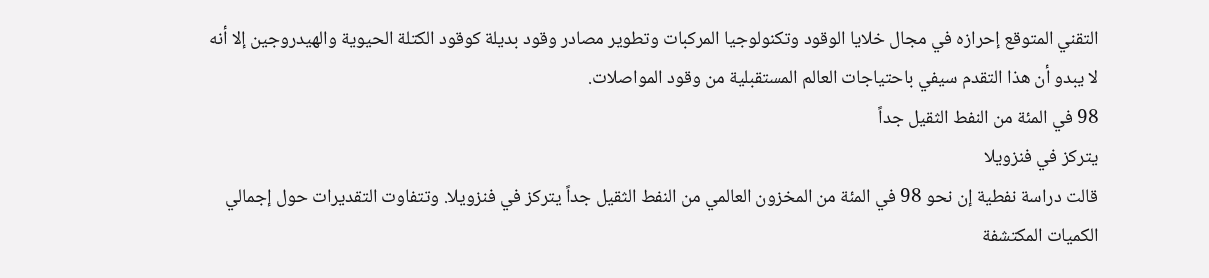التقني المتوقع إحرازه في مجال خلايا الوقود وتكنولوجيا المركبات وتطوير مصادر وقود بديلة كوقود الكتلة الحيوية والهيدروجين إلا أنه لا يبدو أن هذا التقدم سيفي باحتياجات العالم المستقبلية من وقود المواصلات.
98 في المئة من النفط الثقيل جداً
يتركز في فنزويلا
قالت دراسة نفطية إن نحو 98 في المئة من المخزون العالمي من النفط الثقيل جداً يتركز في فنزويلا. وتتفاوت التقديرات حول إجمالي الكميات المكتشفة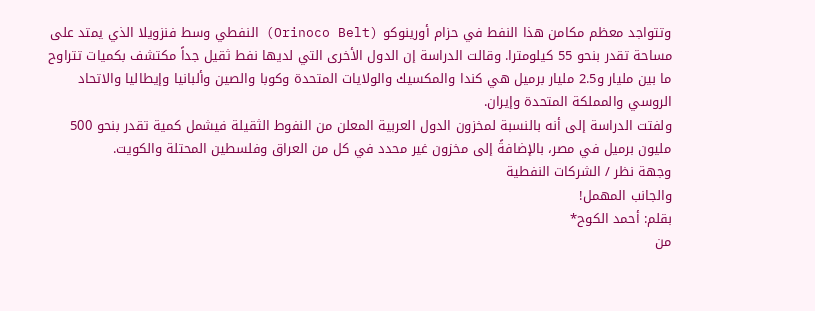وتتواجد معظم مكامن هذا النفط في حزام أورينوكو (Orinoco Belt) النفطي وسط فنزويلا الذي يمتد على مساحة تقدر بنحو 55 كيلومترا. وقالت الدراسة إن الدول الأخرى التي لديها نفط ثقيل جداً مكتشف بكميات تتراوح ما بين مليار و2.5 مليار برميل هي كندا والمكسيك والولايات المتحدة وكوبا والصين وألبانيا وإيطاليا والاتحاد الروسي والمملكة المتحدة وإيران.
ولفتت الدراسة إلى أنه بالنسبة لمخزون الدول العربية المعلن من النفوط الثقيلة فيشمل كمية تقدر بنحو 500 مليون برميل في مصر، بالإضافةً إلى مخزون غير محدد في كل من العراق وفلسطين المحتلة والكويت.
وجهة نظر / الشركات النفطية
والجانب المهمل!
بقلم: أحمد الكوح*
من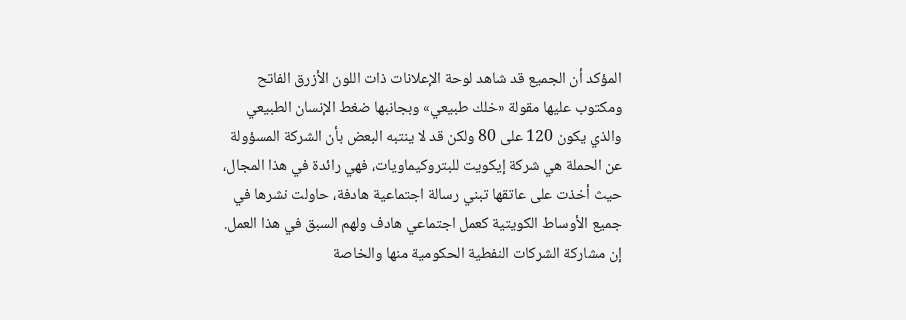المؤكد أن الجميع قد شاهد لوحة الإعلانات ذات اللون الأزرق الفاتح ومكتوب عليها مقولة «خلك طبيعي» وبجانبها ضغط الإنسان الطبيعي والذي يكون 120 على 80 ولكن قد لا ينتبه البعض بأن الشركة المسؤولة عن الحملة هي شركة إيكويت للبتروكيماويات، فهي رائدة في هذا المجال، حيث أخذت على عاتقها تبني رسالة اجتماعية هادفة، حاولت نشرها في جميع الأوساط الكويتية كعمل اجتماعي هادف ولهم السبق في هذا العمل.
إن مشاركة الشركات النفطية الحكومية منها والخاصة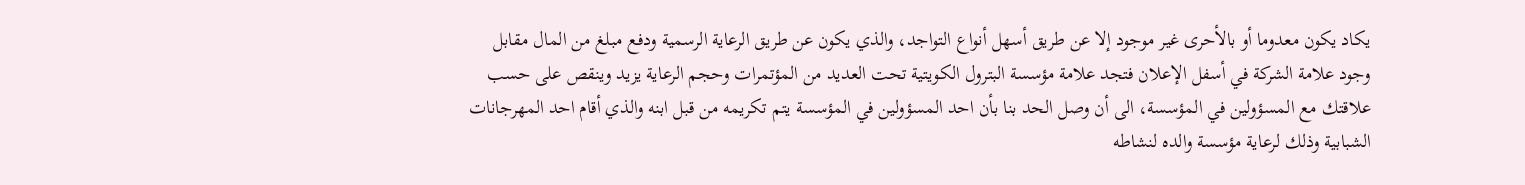يكاد يكون معدوما أو بالأحرى غير موجود إلا عن طريق أسهل أنواع التواجد، والذي يكون عن طريق الرعاية الرسمية ودفع مبلغ من المال مقابل وجود علامة الشركة في أسفل الإعلان فتجد علامة مؤسسة البترول الكويتية تحت العديد من المؤتمرات وحجم الرعاية يزيد وينقص على حسب علاقتك مع المسؤولين في المؤسسة، الى أن وصل الحد بنا بأن احد المسؤولين في المؤسسة يتم تكريمه من قبل ابنه والذي أقام احد المهرجانات الشبابية وذلك لرعاية مؤسسة والده لنشاطه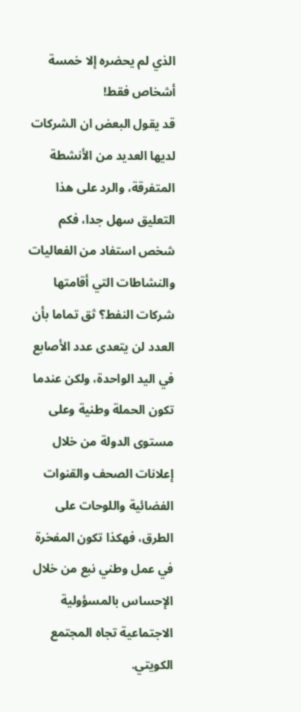الذي لم يحضره إلا خمسة أشخاص فقط!
قد يقول البعض ان الشركات لديها العديد من الأنشطة المتفرقة، والرد على هذا التعليق سهل جدا، فكم شخص استفاد من الفعاليات والنشاطات التي أقامتها شركات النفط؟ ثق تماما بأن العدد لن يتعدى عدد الأصابع في اليد الواحدة، ولكن عندما تكون الحملة وطنية وعلى مستوى الدولة من خلال إعلانات الصحف والقنوات الفضائية واللوحات على الطرق، فهكذا تكون المفخرة في عمل وطني نبع من خلال الإحساس بالمسؤولية الاجتماعية تجاه المجتمع الكويتي.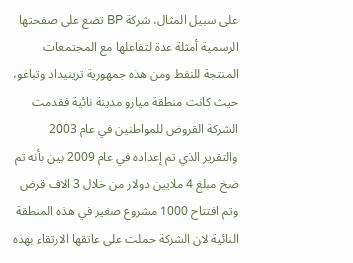على سبيل المثال، شركة BP تضع على صفحتها الرسمية أمثلة عدة لتفاعلها مع المجتمعات المنتجة للنفط ومن هذه جمهورية ترينيداد وتباغو، حيث كانت منطقة ميارو مدينة نائية فقدمت الشركة القروض للمواطنين في عام 2003 والتقرير الذي تم إعداده في عام 2009 بين بأنه تم ضخ مبلغ 4 ملايين دولار من خلال 3 الاف قرض وتم افتتاح 1000 مشروع صغير في هذه المنطقة النائية لان الشركة حملت على عاتقها الارتقاء بهذه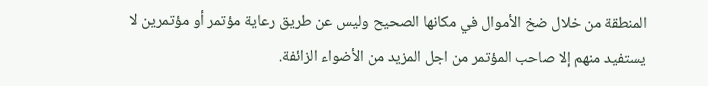المنطقة من خلال ضخ الأموال في مكانها الصحيح وليس عن طريق رعاية مؤتمر أو مؤتمرين لا يستفيد منهم إلا صاحب المؤتمر من اجل المزيد من الأضواء الزائفة.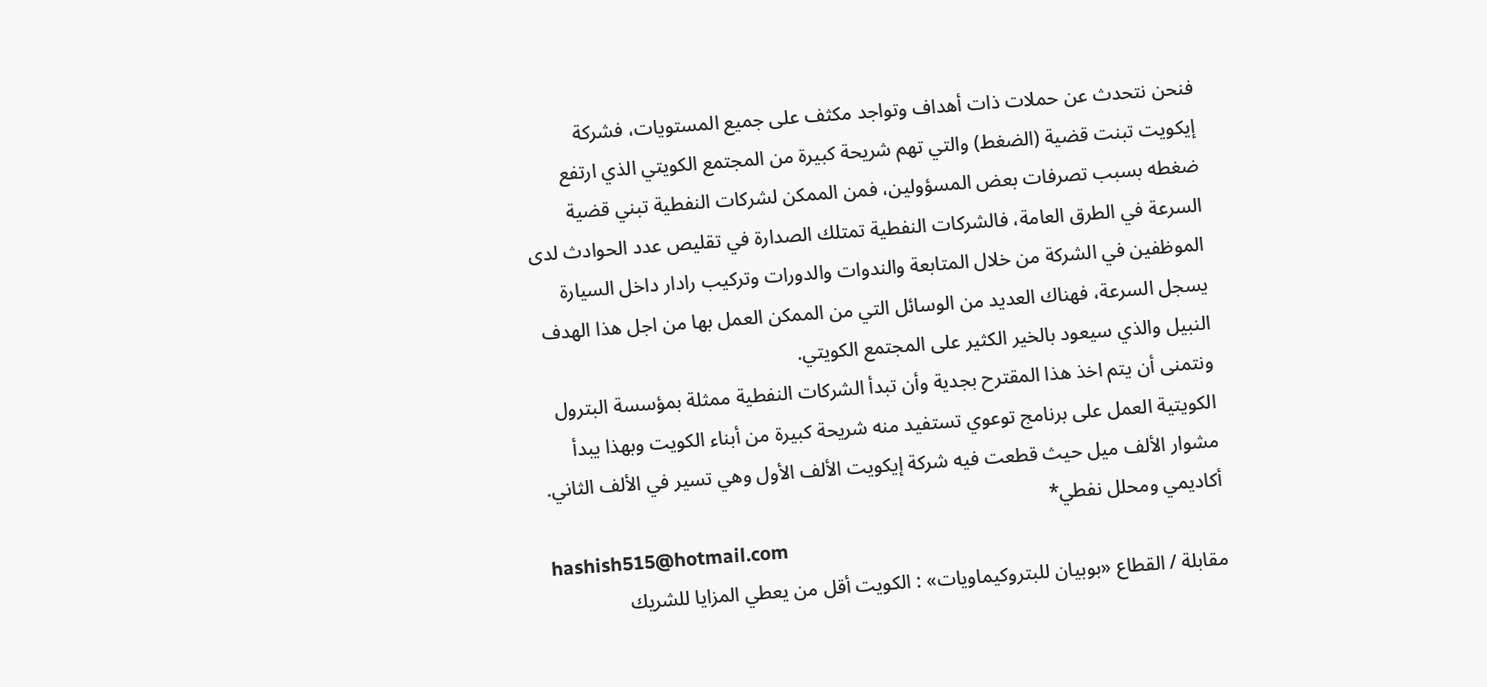فنحن نتحدث عن حملات ذات أهداف وتواجد مكثف على جميع المستويات، فشركة إيكويت تبنت قضية (الضغط) والتي تهم شريحة كبيرة من المجتمع الكويتي الذي ارتفع ضغطه بسبب تصرفات بعض المسؤولين، فمن الممكن لشركات النفطية تبني قضية السرعة في الطرق العامة، فالشركات النفطية تمتلك الصدارة في تقليص عدد الحوادث لدى الموظفين في الشركة من خلال المتابعة والندوات والدورات وتركيب رادار داخل السيارة يسجل السرعة، فهناك العديد من الوسائل التي من الممكن العمل بها من اجل هذا الهدف النبيل والذي سيعود بالخير الكثير على المجتمع الكويتي.
ونتمنى أن يتم اخذ هذا المقترح بجدية وأن تبدأ الشركات النفطية ممثلة بمؤسسة البترول الكويتية العمل على برنامج توعوي تستفيد منه شريحة كبيرة من أبناء الكويت وبهذا يبدأ مشوار الألف ميل حيث قطعت فيه شركة إيكويت الألف الأول وهي تسير في الألف الثاني.
أكاديمي ومحلل نفطي*
hashish515@hotmail.com
مقابلة / القطاع «بوبيان للبتروكيماويات» : الكويت أقل من يعطي المزايا للشريك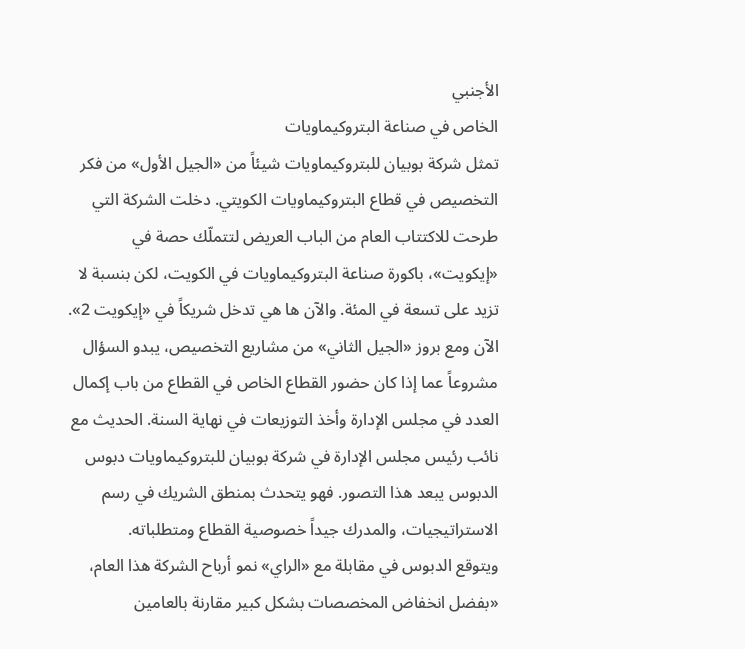الأجنبي
الخاص في صناعة البتروكيماويات
تمثل شركة بوبيان للبتروكيماويات شيئاً من «الجيل الأول» من فكر التخصيص في قطاع البتروكيماويات الكويتي. دخلت الشركة التي طرحت للاكتتاب العام من الباب العريض لتتملّك حصة في «إيكويت»، باكورة صناعة البتروكيماويات في الكويت، لكن بنسبة لا تزيد على تسعة في المئة. والآن ها هي تدخل شريكاً في «إيكويت 2».
الآن ومع بروز «الجيل الثاني» من مشاريع التخصيص، يبدو السؤال مشروعاً عما إذا كان حضور القطاع الخاص في القطاع من باب إكمال العدد في مجلس الإدارة وأخذ التوزيعات في نهاية السنة. الحديث مع نائب رئيس مجلس الإدارة في شركة بوبيان للبتروكيماويات دبوس الدبوس يبعد هذا التصور. فهو يتحدث بمنطق الشريك في رسم الاستراتيجيات، والمدرك جيداً خصوصية القطاع ومتطلباته.
ويتوقع الدبوس في مقابلة مع «الراي» نمو أرباح الشركة هذا العام، «بفضل انخفاض المخصصات بشكل كبير مقارنة بالعامين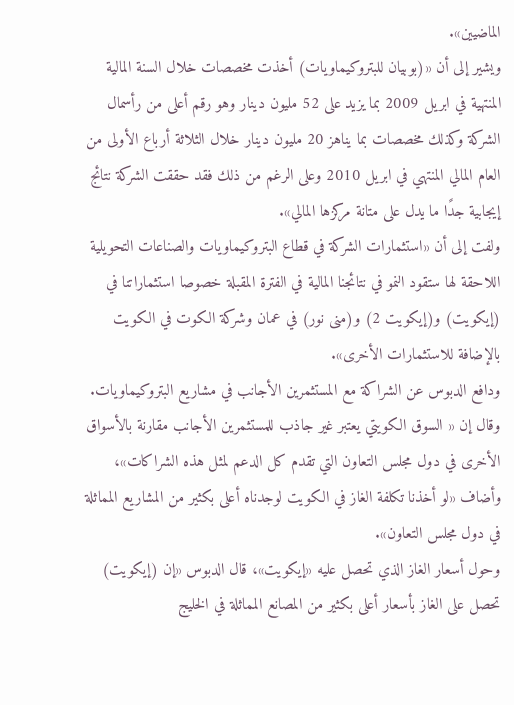الماضيين».
ويشير إلى أن «(بوبيان للبتروكيماويات) أخذت مخصصات خلال السنة المالية المنتهية في ابريل 2009 بما يزيد على 52 مليون دينار وهو رقم أعلى من رأسمال الشركة وكذلك مخصصات بما يناهز 20 مليون دينار خلال الثلاثة أرباع الأولى من العام المالي المنتهي في ابريل 2010 وعلى الرغم من ذلك فقد حققت الشركة نتائج إيجابية جدًا ما يدل على متانة مركزها المالي».
ولفت إلى أن «استثمارات الشركة في قطاع البتروكيماويات والصناعات التحويلية اللاحقة لها ستقود النمو في نتائجنا المالية في الفترة المقبلة خصوصا استثماراتنا في (إيكويت) و(إيكويت 2) و(منى نور) في عمان وشركة الكوت في الكويت بالإضافة للاستثمارات الأخرى».
ودافع الدبوس عن الشراكة مع المستثمرين الأجانب في مشاريع البتروكيماويات. وقال إن « السوق الكويتي يعتبر غير جاذب للمستثمرين الأجانب مقارنة بالأسواق الأخرى في دول مجلس التعاون التي تقدم كل الدعم لمثل هذه الشراكات»، وأضاف «لو أخذنا تكلفة الغاز في الكويت لوجدناه أعلى بكثير من المشاريع المماثلة في دول مجلس التعاون».
وحول أسعار الغاز الذي تحصل عليه «إيكويت»، قال الدبوس «إن (إيكويت) تحصل على الغاز بأسعار أعلى بكثير من المصانع المماثلة في الخليج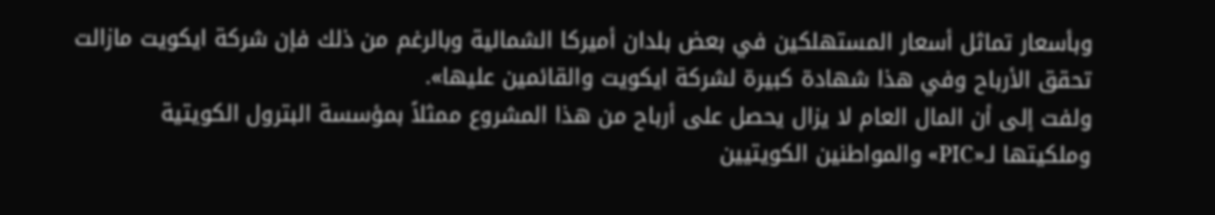وبأسعار تماثل أسعار المستهلكين في بعض بلدان أميركا الشمالية وبالرغم من ذلك فإن شركة ايكويت مازالت تحقق الأرباح وفي هذا شهادة كبيرة لشركة ايكويت والقائمين عليها».
ولفت إلى أن المال العام لا يزال يحصل على أرباح من هذا المشروع ممثلاً بمؤسسة البترول الكويتية وملكيتها لـ«PIC» والمواطنين الكويتيين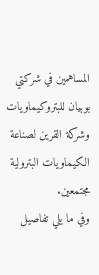المساهمين في شركتي بوبيان للبتروكيماويات وشركة القرين لصناعة الكيماويات البترولية مجتمعين.
وفي ما يلي تفاصيل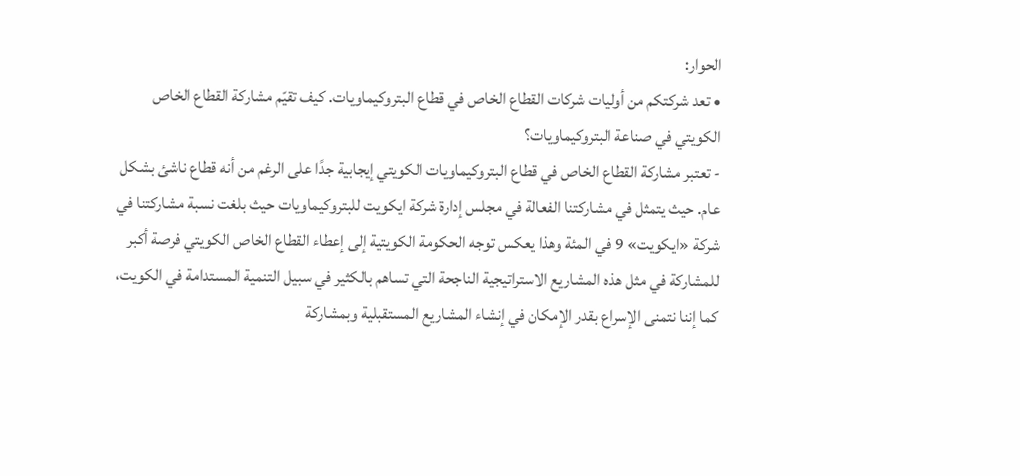الحوار:
• تعد شركتكم من أوليات شركات القطاع الخاص في قطاع البتروكيماويات. كيف تقيّم مشاركة القطاع الخاص الكويتي في صناعة البتروكيماويات؟
- تعتبر مشاركة القطاع الخاص في قطاع البتروكيماويات الكويتي إيجابية جدًا على الرغم من أنه قطاع ناشئ بشكل عام. حيث يتمثل في مشاركتنا الفعالة في مجلس إدارة شركة ايكويت للبتروكيماويات حيث بلغت نسبة مشاركتنا في شركة «ايكويت» 9 في المئة وهذا يعكس توجه الحكومة الكويتية إلى إعطاء القطاع الخاص الكويتي فرصة أكبر للمشاركة في مثل هذه المشاريع الاستراتيجية الناجحة التي تساهم بالكثير في سبيل التنمية المستدامة في الكويت، كما إننا نتمنى الإسراع بقدر الإمكان في إنشاء المشاريع المستقبلية وبمشاركة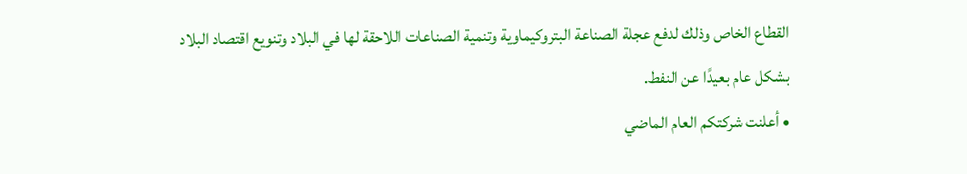القطاع الخاص وذلك لدفع عجلة الصناعة البتروكيماوية وتنمية الصناعات اللاحقة لها في البلاد وتنويع اقتصاد البلاد بشكل عام بعيدًا عن النفط.
• أعلنت شركتكم العام الماضي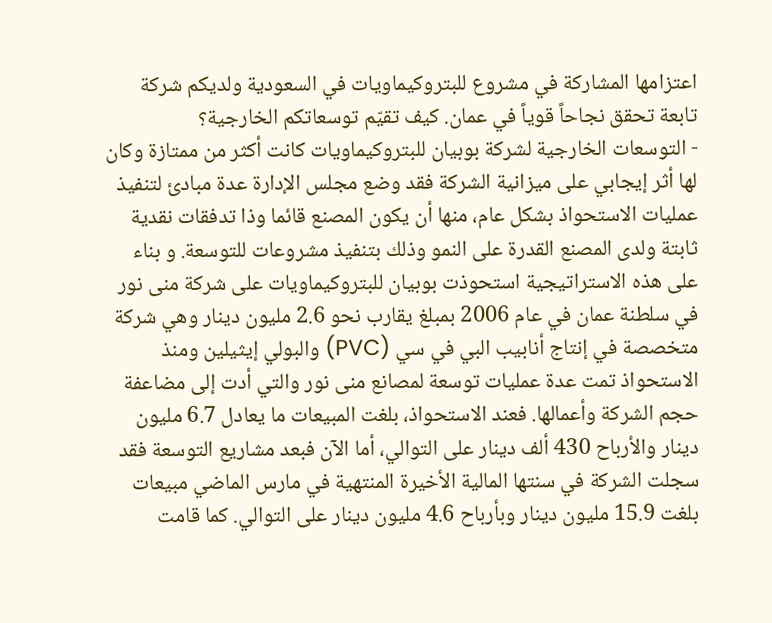اعتزامها المشاركة في مشروع للبتروكيماويات في السعودية ولديكم شركة تابعة تحقق نجاحاً قوياً في عمان. كيف تقيّم توسعاتكم الخارجية؟
- التوسعات الخارجية لشركة بوبيان للبتروكيماويات كانت أكثر من ممتازة وكان لها أثر إيجابي على ميزانية الشركة فقد وضع مجلس الإدارة عدة مبادئ لتنفيذ عمليات الاستحواذ بشكل عام، منها أن يكون المصنع قائما وذا تدفقات نقدية ثابتة ولدى المصنع القدرة على النمو وذلك بتنفيذ مشروعات للتوسعة. و بناء على هذه الاستراتيجية استحوذت بوبيان للبتروكيماويات على شركة منى نور في سلطنة عمان في عام 2006 بمبلغ يقارب نحو 2.6 مليون دينار وهي شركة متخصصة في إنتاج أنابيب البي في سي (PVC) والبولي إيثيلين ومنذ الاستحواذ تمت عدة عمليات توسعة لمصانع منى نور والتي أدت إلى مضاعفة حجم الشركة وأعمالها. فعند الاستحواذ، بلغت المبيعات ما يعادل 6.7 مليون دينار والأرباح 430 ألف دينار على التوالي، أما الآن فبعد مشاريع التوسعة فقد سجلت الشركة في سنتها المالية الأخيرة المنتهية في مارس الماضي مبيعات بلغت 15.9 مليون دينار وبأرباح 4.6 مليون دينار على التوالي. كما قامت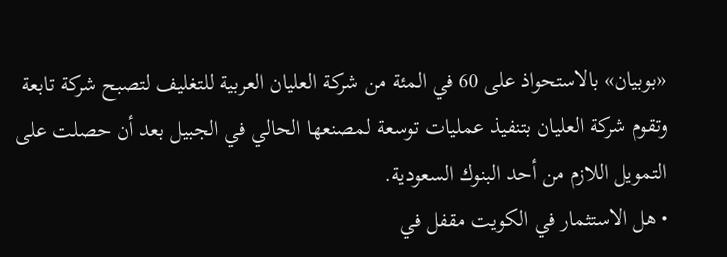«بوبيان» بالاستحواذ على 60 في المئة من شركة العليان العربية للتغليف لتصبح شركة تابعة وتقوم شركة العليان بتنفيذ عمليات توسعة لمصنعها الحالي في الجبيل بعد أن حصلت على التمويل اللازم من أحد البنوك السعودية.
• هل الاستثمار في الكويت مقفل في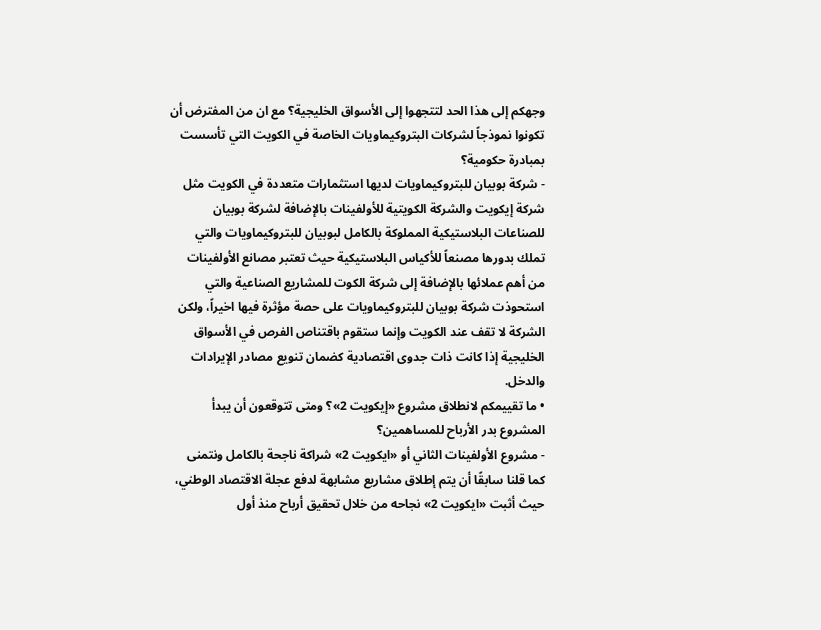وجهكم إلى هذا الحد لتتجهوا إلى الأسواق الخليجية؟ مع ان من المفترض أن تكونوا نموذجاً لشركات البتروكيماويات الخاصة في الكويت التي تأسست بمبادرة حكومية؟
- شركة بوبيان للبتروكيماويات لديها استثمارات متعددة في الكويت مثل شركة إيكويت والشركة الكويتية للأولفينات بالإضافة لشركة بوبيان للصناعات البلاستيكية المملوكة بالكامل لبوبيان للبتروكيماويات والتي تملك بدورها مصنعاً للأكياس البلاستيكية حيث تعتبر مصانع الأولفينات من أهم عملائها بالإضافة إلى شركة الكوت للمشاريع الصناعية والتي استحوذت شركة بوبيان للبتروكيماويات على حصة مؤثرة فيها اخيراً، ولكن الشركة لا تقف عند الكويت وإنما ستقوم باقتناص الفرص في الأسواق الخليجية إذا كانت ذات جدوى اقتصادية كضمان تنويع مصادر الإيرادات والدخل.
• ما تقييمكم لانطلاق مشروع «إيكويت 2»؟ ومتى تتوقعون أن يبدأ المشروع بدر الأرباح للمساهمين؟
- مشروع الأولفينات الثاني أو «ايكويت 2» شراكة ناجحة بالكامل ونتمنى كما قلنا سابقًا أن يتم إطلاق مشاريع مشابهة لدفع عجلة الاقتصاد الوطني، حيث أثبت «ايكويت 2» نجاحه من خلال تحقيق أرباح منذ أول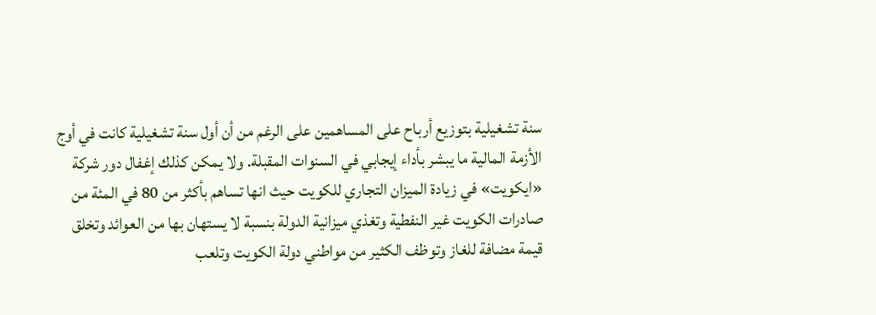سنة تشغيلية بتوزيع أرباح على المساهمين على الرغم من أن أول سنة تشغيلية كانت في أوج الأزمة المالية ما يبشر بأداء إيجابي في السنوات المقبلة. ولا يمكن كذلك إغفال دور شركة «ايكويت» في زيادة الميزان التجاري للكويت حيث انها تساهم بأكثر من 80 في المئة من صادرات الكويت غير النفطية وتغذي ميزانية الدولة بنسبة لا يستهان بها من العوائد وتخلق قيمة مضافة للغاز وتوظف الكثير من مواطني دولة الكويت وتلعب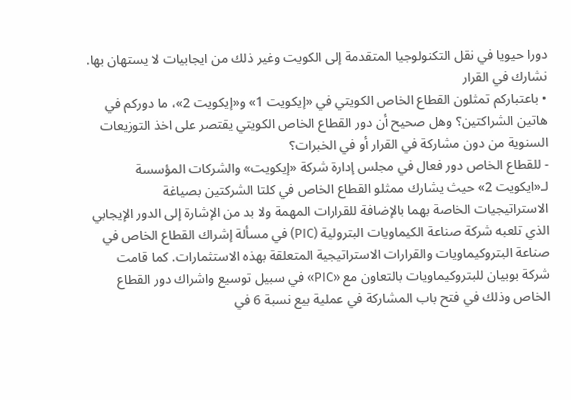دورا حيويا في نقل التكنولوجيا المتقدمة إلى الكويت وغير ذلك من ايجابيات لا يستهان بها.
نشارك في القرار
• باعتباركم تمثلون القطاع الخاص الكويتي في «إيكويت 1» و«إيكويت 2»، ما دوركم في هاتين الشراكتين؟ وهل صحيح أن دور القطاع الخاص الكويتي يقتصر على اخذ التوزيعات السنوية من دون مشاركة في القرار أو في الخبرات؟
- للقطاع الخاص دور فعال في مجلس إدارة شركة «إيكويت» والشركات المؤسسة لـ«ايكويت 2» حيث يشارك ممثلو القطاع الخاص في كلتا الشركتين بصياغة الاستراتيجيات الخاصة بهما بالإضافة للقرارات المهمة ولا بد من الإشارة إلى الدور الإيجابي الذي تلعبه شركة صناعة الكيماويات البترولية (PIC) في مسألة إشراك القطاع الخاص في صناعة البتروكيماويات والقرارات الاستراتيجية المتعلقة بهذه الاستثمارات. كما قامت شركة بوبيان للبتروكيماويات بالتعاون مع «PIC» في سبيل توسيع واشراك دور القطاع الخاص وذلك في فتح باب المشاركة في عملية بيع نسبة 6 في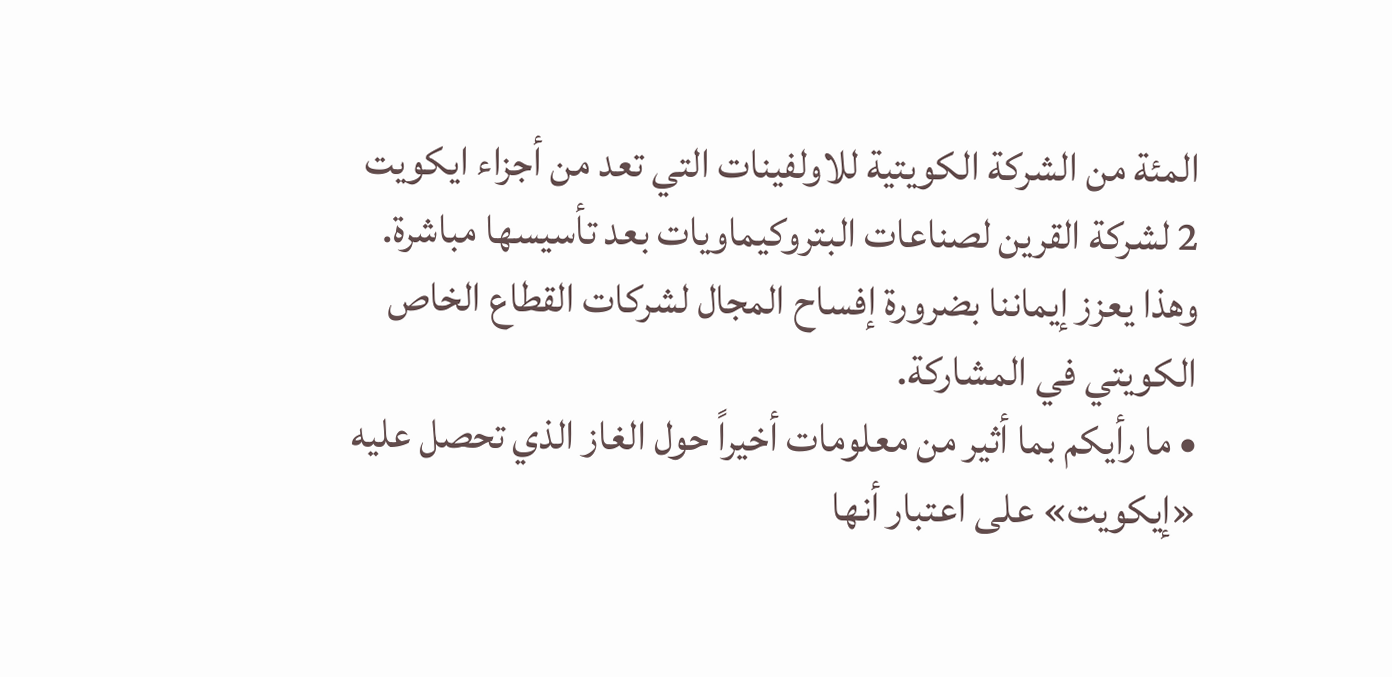المئة من الشركة الكويتية للاولفينات التي تعد من أجزاء ايكويت 2 لشركة القرين لصناعات البتروكيماويات بعد تأسيسها مباشرة. وهذا يعزز إيماننا بضرورة إفساح المجال لشركات القطاع الخاص الكويتي في المشاركة.
• ما رأيكم بما أثير من معلومات أخيراً حول الغاز الذي تحصل عليه «إيكويت» على اعتبار أنها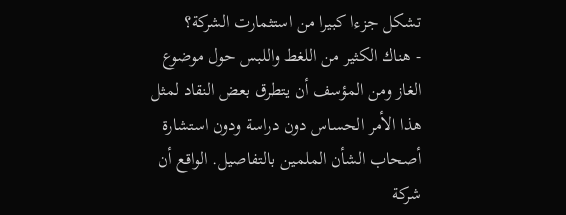تشكل جزءا كبيرا من استثمارت الشركة؟
- هناك الكثير من اللغط واللبس حول موضوع الغاز ومن المؤسف أن يتطرق بعض النقاد لمثل هذا الأمر الحساس دون دراسة ودون استشارة أصحاب الشأن الملمين بالتفاصيل. الواقع أن شركة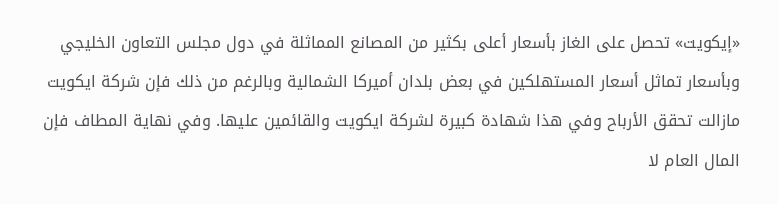«إيكويت» تحصل على الغاز بأسعار أعلى بكثير من المصانع المماثلة في دول مجلس التعاون الخليجي وبأسعار تماثل أسعار المستهلكين في بعض بلدان أميركا الشمالية وبالرغم من ذلك فإن شركة ايكويت مازالت تحقق الأرباح وفي هذا شهادة كبيرة لشركة ايكويت والقائمين عليها. وفي نهاية المطاف فإن المال العام لا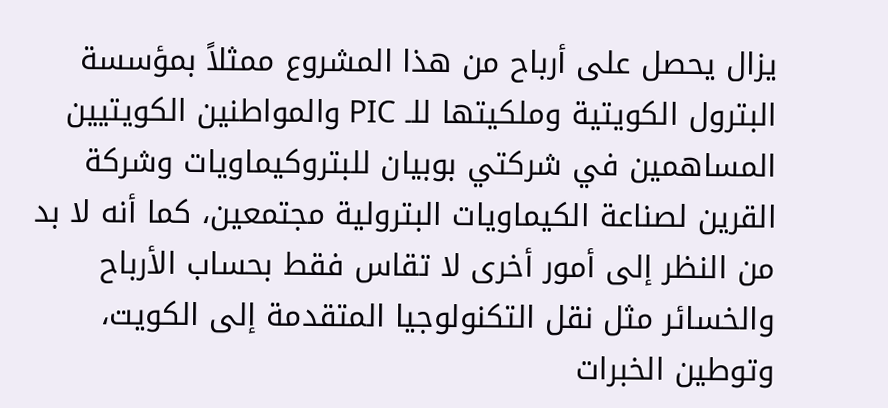يزال يحصل على أرباح من هذا المشروع ممثلاً بمؤسسة البترول الكويتية وملكيتها للـ PIC والمواطنين الكويتيين المساهمين في شركتي بوبيان للبتروكيماويات وشركة القرين لصناعة الكيماويات البترولية مجتمعين، كما أنه لا بد من النظر إلى أمور أخرى لا تقاس فقط بحساب الأرباح والخسائر مثل نقل التكنولوجيا المتقدمة إلى الكويت، وتوطين الخبرات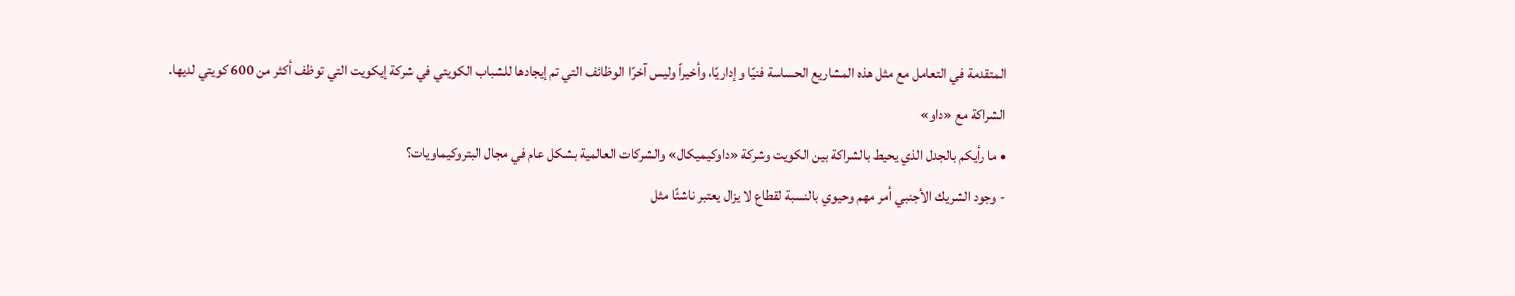المتقدمة في التعامل مع مثل هذه المشاريع الحساسة فنيًا وإداريًا، وأخيراً وليس آخرًا الوظائف التي تم إيجادها للشباب الكويتي في شركة إيكويت التي توظف أكثر من 600 كويتي لديها.
الشراكة مع «داو»
• ما رأيكم بالجدل الذي يحيط بالشراكة بين الكويت وشركة «داوكيميكال» والشركات العالمية بشكل عام في مجال البتروكيماويات؟
- وجود الشريك الأجنبي أمر مهم وحيوي بالنسبة لقطاع لا يزال يعتبر ناشئًا مثل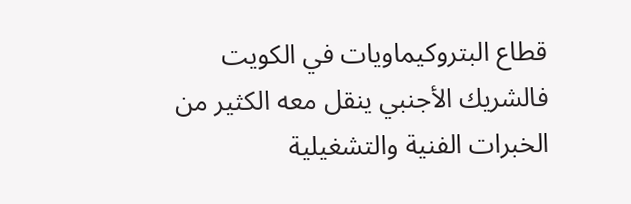قطاع البتروكيماويات في الكويت فالشريك الأجنبي ينقل معه الكثير من الخبرات الفنية والتشغيلية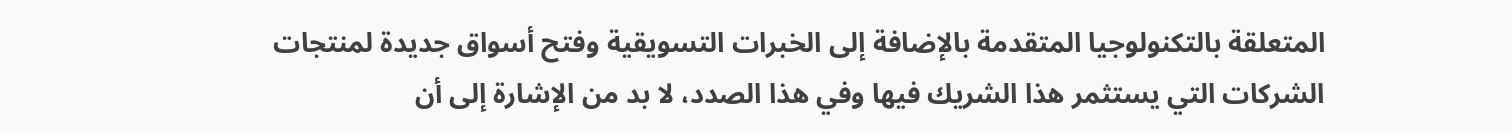المتعلقة بالتكنولوجيا المتقدمة بالإضافة إلى الخبرات التسويقية وفتح أسواق جديدة لمنتجات الشركات التي يستثمر هذا الشريك فيها وفي هذا الصدد، لا بد من الإشارة إلى أن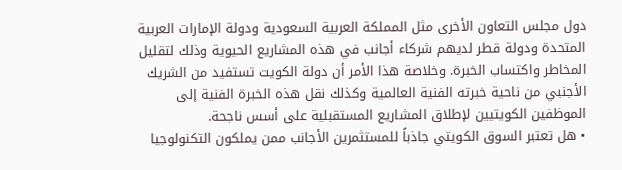دول مجلس التعاون الأخرى مثل المملكة العربية السعودية ودولة الإمارات العربية المتحدة ودولة قطر لديهم شركاء أجانب في هذه المشاريع الحيوية وذلك لتقليل المخاطر واكتساب الخبرة. وخلاصة هذا الأمر أن دولة الكويت تستفيد من الشريك الأجنبي من ناحية خبرته الفنية العالمية وكذلك نقل هذه الخبرة الفنية إلى الموظفين الكويتيين لإطلاق المشاريع المستقبلية على أسس ناجحة.
• هل تعتبر السوق الكويتي جاذباً للمستثمرين الأجانب ممن يملكون التكنولوجيا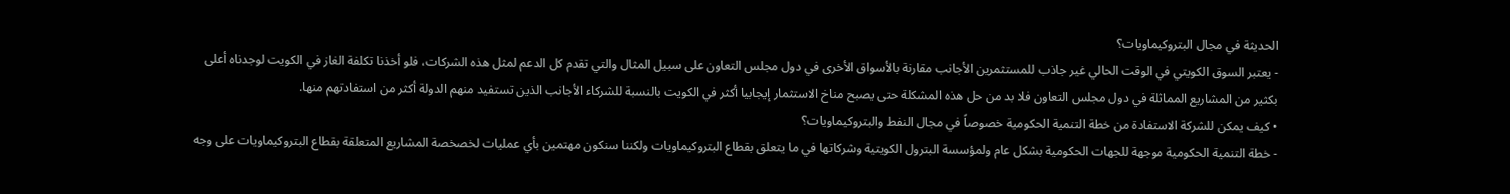الحديثة في مجال البتروكيماويات؟
- يعتبر السوق الكويتي في الوقت الحالي غير جاذب للمستثمرين الأجانب مقارنة بالأسواق الأخرى في دول مجلس التعاون على سبيل المثال والتي تقدم كل الدعم لمثل هذه الشركات، فلو أخذنا تكلفة الغاز في الكويت لوجدناه أعلى بكثير من المشاريع المماثلة في دول مجلس التعاون فلا بد من حل هذه المشكلة حتى يصبح مناخ الاستثمار إيجابيا أكثر في الكويت بالنسبة للشركاء الأجانب الذين تستفيد منهم الدولة أكثر من استفادتهم منها.
• كيف يمكن للشركة الاستفادة من خطة التنمية الحكومية خصوصاً في مجال النفط والبتروكيماويات؟
- خطة التنمية الحكومية موجهة للجهات الحكومية بشكل عام ولمؤسسة البترول الكويتية وشركاتها في ما يتعلق بقطاع البتروكيماويات ولكننا سنكون مهتمين بأي عمليات لخصخصة المشاريع المتعلقة بقطاع البتروكيماويات على وجه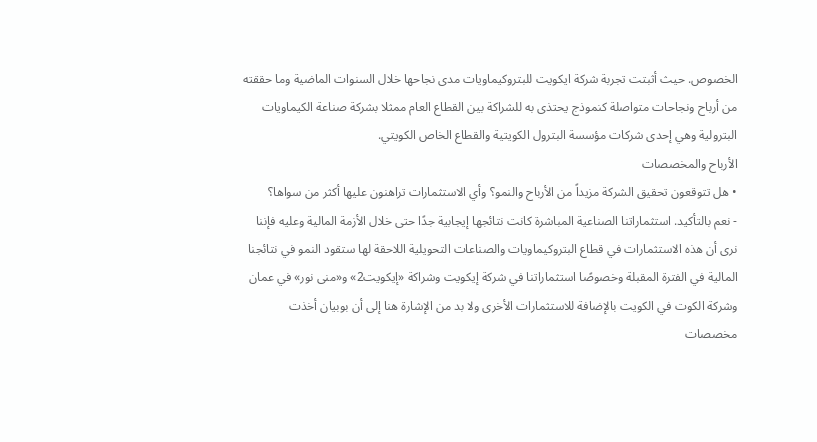الخصوص. حيث أثبتت تجربة شركة ايكويت للبتروكيماويات مدى نجاحها خلال السنوات الماضية وما حققته من أرباح ونجاحات متواصلة كنموذج يحتذى به للشراكة بين القطاع العام ممثلا بشركة صناعة الكيماويات البترولية وهي إحدى شركات مؤسسة البترول الكويتية والقطاع الخاص الكويتي.
الأرباح والمخصصات
• هل تتوقعون تحقيق الشركة مزيداً من الأرباح والنمو؟ وأي الاستثمارات تراهنون عليها أكثر من سواها؟
- نعم بالتأكيد. استثماراتنا الصناعية المباشرة كانت نتائجها إيجابية جدًا حتى خلال الأزمة المالية وعليه فإننا نرى أن هذه الاستثمارات في قطاع البتروكيماويات والصناعات التحويلية اللاحقة لها ستقود النمو في نتائجنا المالية في الفترة المقبلة وخصوصًا استثماراتنا في شركة إيكويت وشراكة «إيكويت2» و«منى نور» في عمان وشركة الكوت في الكويت بالإضافة للاستثمارات الأخرى ولا بد من الإشارة هنا إلى أن بوبيان أخذت مخصصات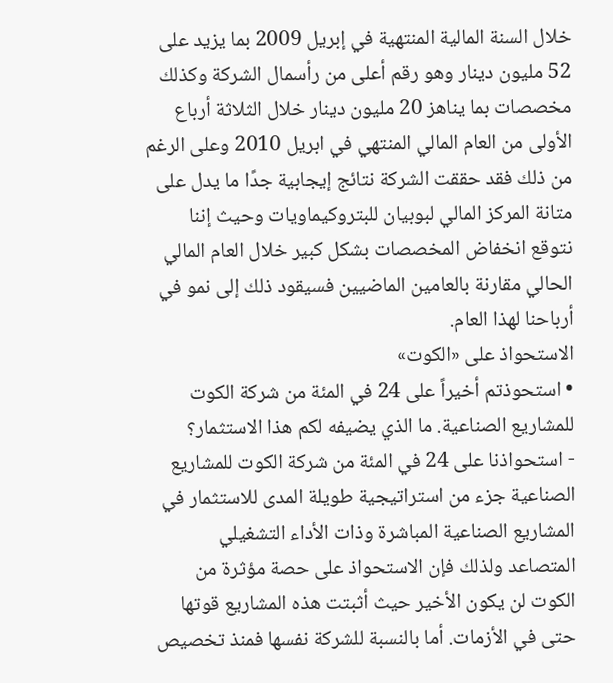خلال السنة المالية المنتهية في إبريل 2009 بما يزيد على 52 مليون دينار وهو رقم أعلى من رأسمال الشركة وكذلك مخصصات بما يناهز 20 مليون دينار خلال الثلاثة أرباع الأولى من العام المالي المنتهي في ابريل 2010 وعلى الرغم من ذلك فقد حققت الشركة نتائج إيجابية جدًا ما يدل على متانة المركز المالي لبوبيان للبتروكيماويات وحيث إننا نتوقع انخفاض المخصصات بشكل كبير خلال العام المالي الحالي مقارنة بالعامين الماضيين فسيقود ذلك إلى نمو في أرباحنا لهذا العام.
الاستحواذ على «الكوت»
• استحوذتم أخيراً على 24 في المئة من شركة الكوت للمشاريع الصناعية. ما الذي يضيفه لكم هذا الاستثمار؟
- استحواذنا على 24 في المئة من شركة الكوت للمشاريع الصناعية جزء من استراتيجية طويلة المدى للاستثمار في المشاريع الصناعية المباشرة وذات الأداء التشغيلي المتصاعد ولذلك فإن الاستحواذ على حصة مؤثرة من الكوت لن يكون الأخير حيث أثبتت هذه المشاريع قوتها حتى في الأزمات. أما بالنسبة للشركة نفسها فمنذ تخصيص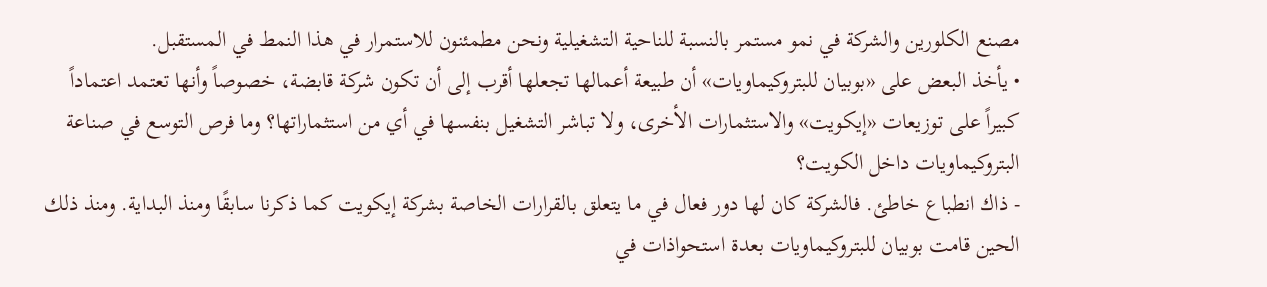مصنع الكلورين والشركة في نمو مستمر بالنسبة للناحية التشغيلية ونحن مطمئنون للاستمرار في هذا النمط في المستقبل.
• يأخذ البعض على «بوبيان للبتروكيماويات» أن طبيعة أعمالها تجعلها أقرب إلى أن تكون شركة قابضة، خصوصاً وأنها تعتمد اعتماداً كبيراً على توزيعات «إيكويت» والاستثمارات الأخرى، ولا تباشر التشغيل بنفسها في أي من استثماراتها؟ وما فرص التوسع في صناعة البتروكيماويات داخل الكويت؟
- ذاك انطباع خاطئ. فالشركة كان لها دور فعال في ما يتعلق بالقرارات الخاصة بشركة إيكويت كما ذكرنا سابقًا ومنذ البداية. ومنذ ذلك الحين قامت بوبيان للبتروكيماويات بعدة استحواذات في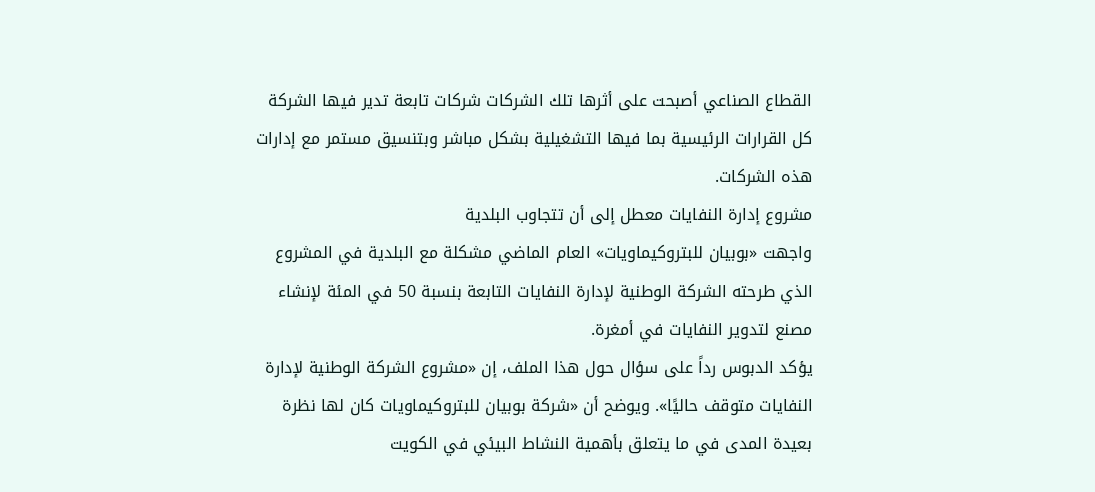القطاع الصناعي أصبحت على أثرها تلك الشركات شركات تابعة تدير فيها الشركة كل القرارات الرئيسية بما فيها التشغيلية بشكل مباشر وبتنسيق مستمر مع إدارات هذه الشركات.
مشروع إدارة النفايات معطل إلى أن تتجاوب البلدية
واجهت «بوبيان للبتروكيماويات» العام الماضي مشكلة مع البلدية في المشروع الذي طرحته الشركة الوطنية لإدارة النفايات التابعة بنسبة 50 في المئة لإنشاء مصنع لتدوير النفايات في أمغرة.
يؤكد الدبوس رداً على سؤال حول هذا الملف، إن «مشروع الشركة الوطنية لإدارة النفايات متوقف حاليًا». ويوضح أن «شركة بوبيان للبتروكيماويات كان لها نظرة بعيدة المدى في ما يتعلق بأهمية النشاط البيئي في الكويت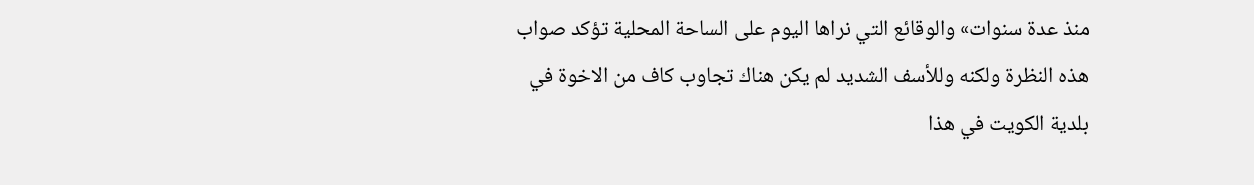منذ عدة سنوات» والوقائع التي نراها اليوم على الساحة المحلية تؤكد صواب هذه النظرة ولكنه وللأسف الشديد لم يكن هناك تجاوب كاف من الاخوة في بلدية الكويت في هذا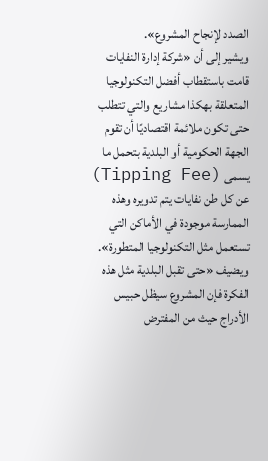الصدد لإنجاح المشروع».
ويشير إلى أن «شركة إدارة النفايات قامت باستقطاب أفضل التكنولوجيا المتعلقة بهكذا مشاريع والتي تتطلب حتى تكون ملائمة اقتصاديًا أن تقوم الجهة الحكومية أو البلدية بتحمل ما يسمى (Tipping Fee) عن كل طن نفايات يتم تدويره وهذه الممارسة موجودة في الأماكن التي تستعمل مثل التكنولوجيا المتطورة». ويضيف «حتى تقبل البلدية مثل هذه الفكرة فإن المشروع سيظل حبيس الأدراج حيث من المفترض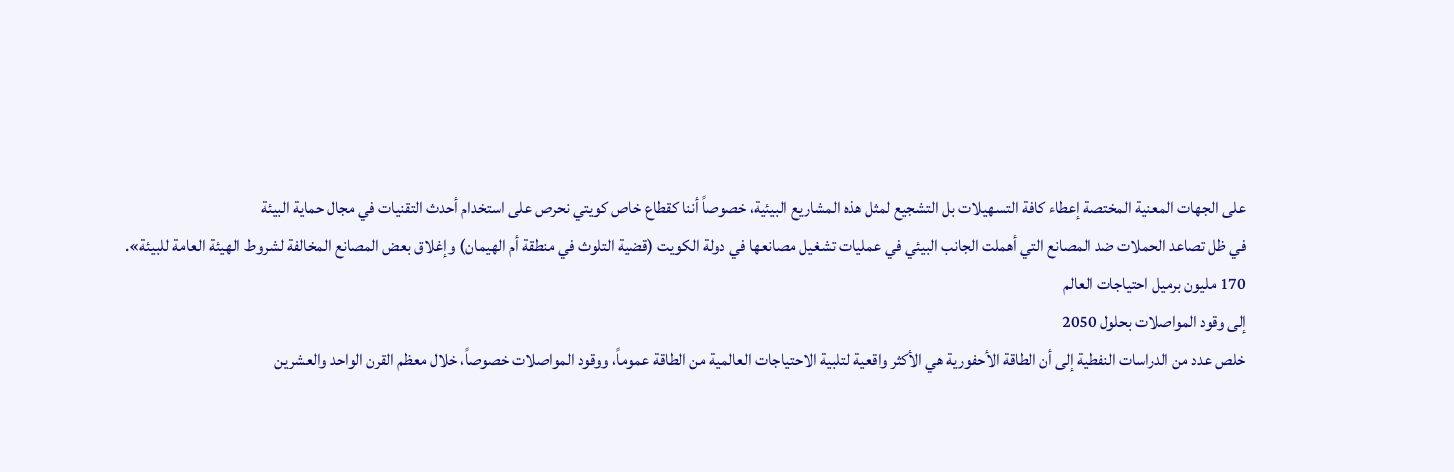على الجهات المعنية المختصة إعطاء كافة التسهيلات بل التشجيع لمثل هذه المشاريع البيئية، خصوصاً أننا كقطاع خاص كويتي نحرص على استخدام أحدث التقنيات في مجال حماية البيئة
في ظل تصاعد الحملات ضد المصانع التي أهملت الجانب البيئي في عمليات تشغيل مصانعها في دولة الكويت (قضية التلوث في منطقة أم الهيمان) وإغلاق بعض المصانع المخالفة لشروط الهيئة العامة للبيئة».
170 مليون برميل احتياجات العالم
إلى وقود المواصلات بحلول 2050
خلص عدد من الدراسات النفطية إلى أن الطاقة الأحفورية هي الأكثر واقعية لتلبية الاحتياجات العالمية من الطاقة عموماً، ووقود المواصلات خصوصاً، خلال معظم القرن الواحد والعشرين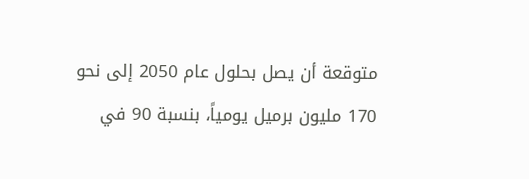متوقعة أن يصل بحلول عام 2050 إلى نحو 170 مليون برميل يومياً، بنسبة 90 في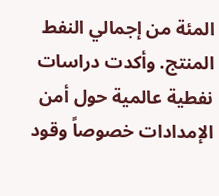المئة من إجمالي النفط المنتج. وأكدت دراسات نفطية عالمية حول أمن الإمدادات خصوصاً وقود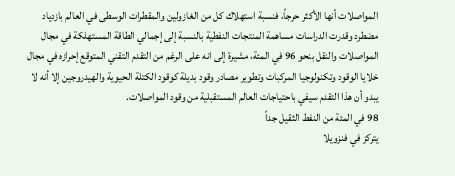المواصلات أنها الأكثر حرجاً، فنسبة استهلاك كل من الغازولين والمقطرات الوسطى في العالم بازدياد مضطرد وقدرت الدراسات مساهمة المنتجات النفطية بالنسبة إلى إجمالي الطاقة المستهلكة في مجال المواصلات والنقل بنحو 96 في المئة، مشيرة إلى انه على الرغم من التقدم التقني المتوقع إحرازه في مجال خلايا الوقود وتكنولوجيا المركبات وتطوير مصادر وقود بديلة كوقود الكتلة الحيوية والهيدروجين إلا أنه لا يبدو أن هذا التقدم سيفي باحتياجات العالم المستقبلية من وقود المواصلات.
98 في المئة من النفط الثقيل جداً
يتركز في فنزويلا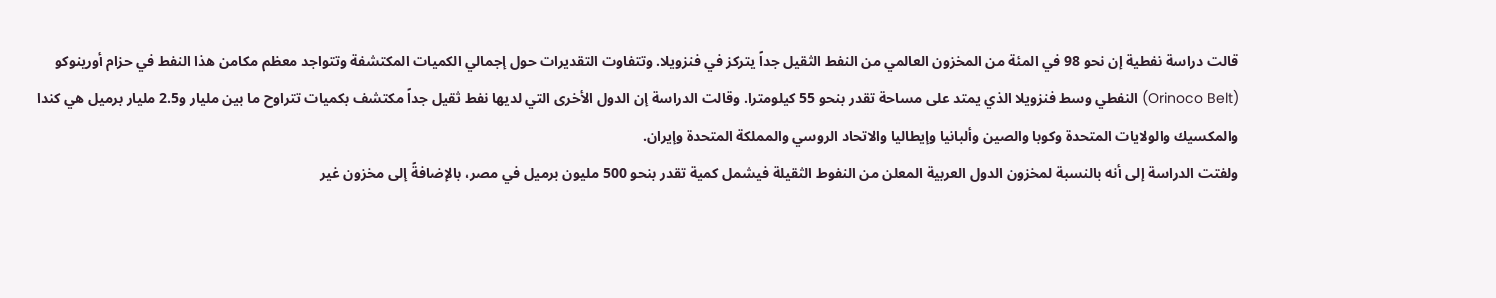قالت دراسة نفطية إن نحو 98 في المئة من المخزون العالمي من النفط الثقيل جداً يتركز في فنزويلا. وتتفاوت التقديرات حول إجمالي الكميات المكتشفة وتتواجد معظم مكامن هذا النفط في حزام أورينوكو (Orinoco Belt) النفطي وسط فنزويلا الذي يمتد على مساحة تقدر بنحو 55 كيلومترا. وقالت الدراسة إن الدول الأخرى التي لديها نفط ثقيل جداً مكتشف بكميات تتراوح ما بين مليار و2.5 مليار برميل هي كندا والمكسيك والولايات المتحدة وكوبا والصين وألبانيا وإيطاليا والاتحاد الروسي والمملكة المتحدة وإيران.
ولفتت الدراسة إلى أنه بالنسبة لمخزون الدول العربية المعلن من النفوط الثقيلة فيشمل كمية تقدر بنحو 500 مليون برميل في مصر، بالإضافةً إلى مخزون غير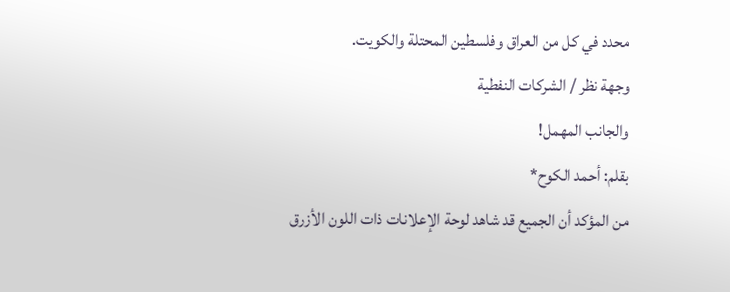محدد في كل من العراق وفلسطين المحتلة والكويت.
وجهة نظر / الشركات النفطية
والجانب المهمل!
بقلم: أحمد الكوح*
من المؤكد أن الجميع قد شاهد لوحة الإعلانات ذات اللون الأزرق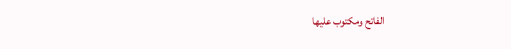الفاتح ومكتوب عليها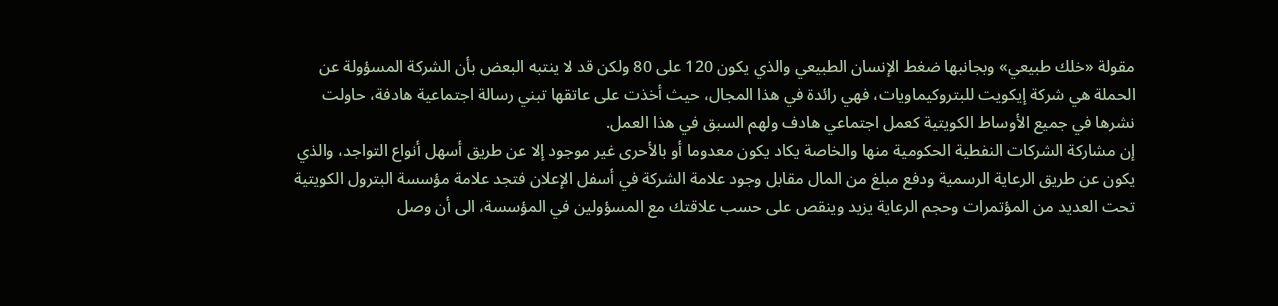مقولة «خلك طبيعي» وبجانبها ضغط الإنسان الطبيعي والذي يكون 120 على 80 ولكن قد لا ينتبه البعض بأن الشركة المسؤولة عن الحملة هي شركة إيكويت للبتروكيماويات، فهي رائدة في هذا المجال، حيث أخذت على عاتقها تبني رسالة اجتماعية هادفة، حاولت نشرها في جميع الأوساط الكويتية كعمل اجتماعي هادف ولهم السبق في هذا العمل.
إن مشاركة الشركات النفطية الحكومية منها والخاصة يكاد يكون معدوما أو بالأحرى غير موجود إلا عن طريق أسهل أنواع التواجد، والذي يكون عن طريق الرعاية الرسمية ودفع مبلغ من المال مقابل وجود علامة الشركة في أسفل الإعلان فتجد علامة مؤسسة البترول الكويتية تحت العديد من المؤتمرات وحجم الرعاية يزيد وينقص على حسب علاقتك مع المسؤولين في المؤسسة، الى أن وصل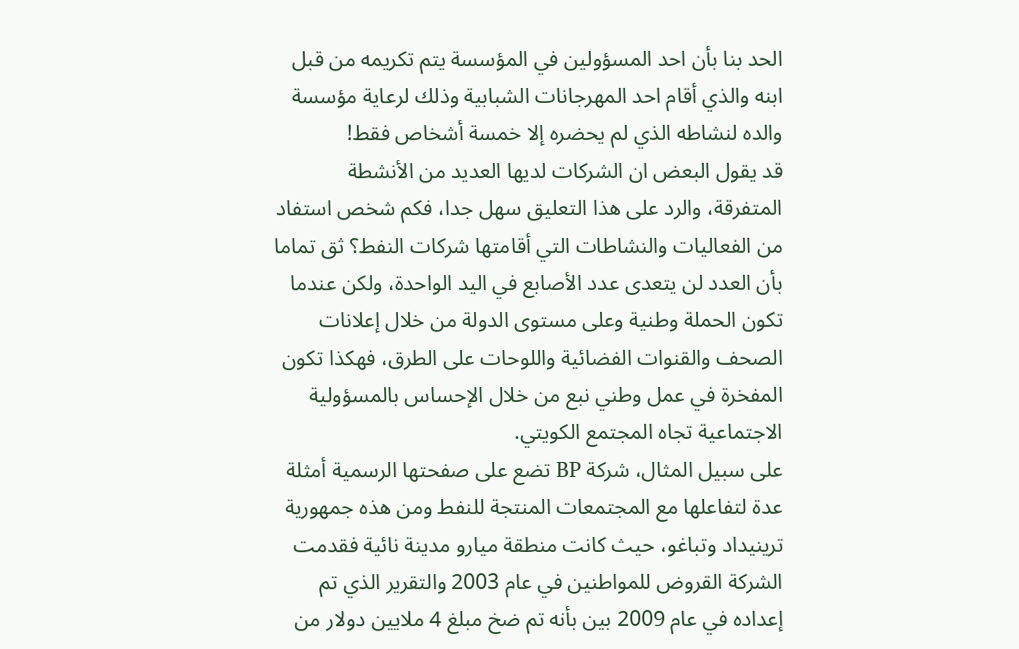الحد بنا بأن احد المسؤولين في المؤسسة يتم تكريمه من قبل ابنه والذي أقام احد المهرجانات الشبابية وذلك لرعاية مؤسسة والده لنشاطه الذي لم يحضره إلا خمسة أشخاص فقط!
قد يقول البعض ان الشركات لديها العديد من الأنشطة المتفرقة، والرد على هذا التعليق سهل جدا، فكم شخص استفاد من الفعاليات والنشاطات التي أقامتها شركات النفط؟ ثق تماما بأن العدد لن يتعدى عدد الأصابع في اليد الواحدة، ولكن عندما تكون الحملة وطنية وعلى مستوى الدولة من خلال إعلانات الصحف والقنوات الفضائية واللوحات على الطرق، فهكذا تكون المفخرة في عمل وطني نبع من خلال الإحساس بالمسؤولية الاجتماعية تجاه المجتمع الكويتي.
على سبيل المثال، شركة BP تضع على صفحتها الرسمية أمثلة عدة لتفاعلها مع المجتمعات المنتجة للنفط ومن هذه جمهورية ترينيداد وتباغو، حيث كانت منطقة ميارو مدينة نائية فقدمت الشركة القروض للمواطنين في عام 2003 والتقرير الذي تم إعداده في عام 2009 بين بأنه تم ضخ مبلغ 4 ملايين دولار من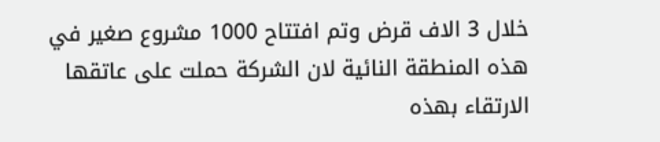خلال 3 الاف قرض وتم افتتاح 1000 مشروع صغير في هذه المنطقة النائية لان الشركة حملت على عاتقها الارتقاء بهذه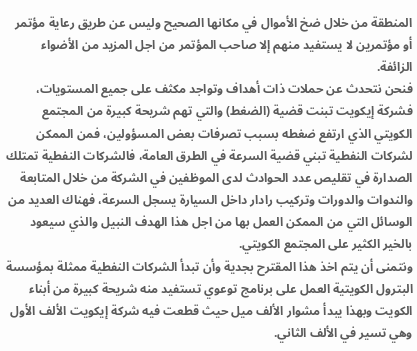المنطقة من خلال ضخ الأموال في مكانها الصحيح وليس عن طريق رعاية مؤتمر أو مؤتمرين لا يستفيد منهم إلا صاحب المؤتمر من اجل المزيد من الأضواء الزائفة.
فنحن نتحدث عن حملات ذات أهداف وتواجد مكثف على جميع المستويات، فشركة إيكويت تبنت قضية (الضغط) والتي تهم شريحة كبيرة من المجتمع الكويتي الذي ارتفع ضغطه بسبب تصرفات بعض المسؤولين، فمن الممكن لشركات النفطية تبني قضية السرعة في الطرق العامة، فالشركات النفطية تمتلك الصدارة في تقليص عدد الحوادث لدى الموظفين في الشركة من خلال المتابعة والندوات والدورات وتركيب رادار داخل السيارة يسجل السرعة، فهناك العديد من الوسائل التي من الممكن العمل بها من اجل هذا الهدف النبيل والذي سيعود بالخير الكثير على المجتمع الكويتي.
ونتمنى أن يتم اخذ هذا المقترح بجدية وأن تبدأ الشركات النفطية ممثلة بمؤسسة البترول الكويتية العمل على برنامج توعوي تستفيد منه شريحة كبيرة من أبناء الكويت وبهذا يبدأ مشوار الألف ميل حيث قطعت فيه شركة إيكويت الألف الأول وهي تسير في الألف الثاني.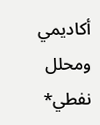أكاديمي ومحلل نفطي*